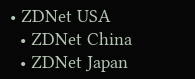• ZDNet USA
  • ZDNet China
  • ZDNet Japan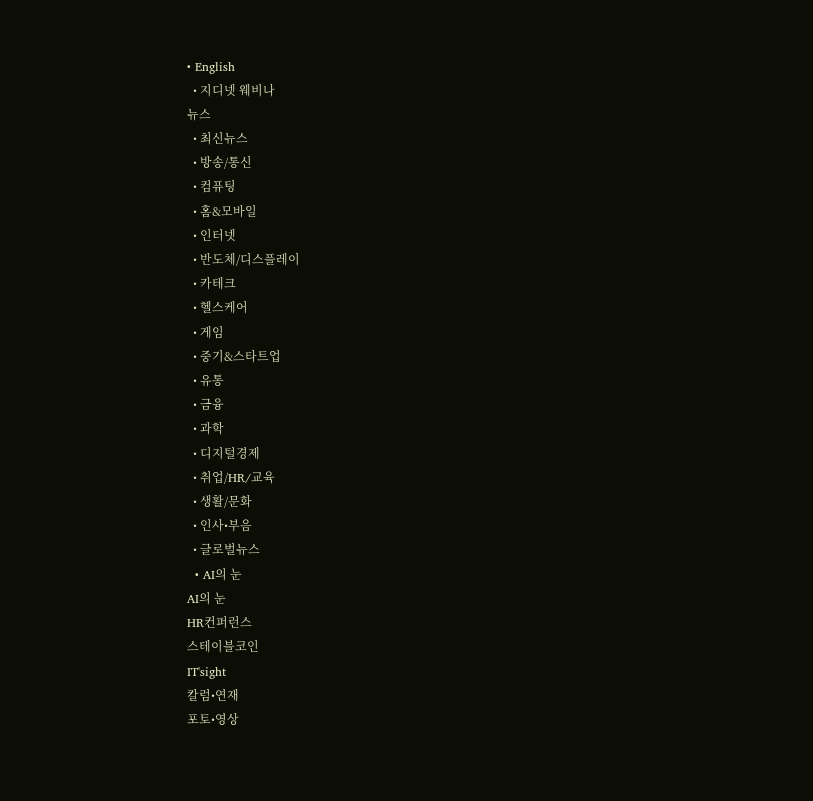• English
  • 지디넷 웨비나
뉴스
  • 최신뉴스
  • 방송/통신
  • 컴퓨팅
  • 홈&모바일
  • 인터넷
  • 반도체/디스플레이
  • 카테크
  • 헬스케어
  • 게임
  • 중기&스타트업
  • 유통
  • 금융
  • 과학
  • 디지털경제
  • 취업/HR/교육
  • 생활/문화
  • 인사•부음
  • 글로벌뉴스
  • AI의 눈
AI의 눈
HR컨퍼런스
스테이블코인
IT'sight
칼럼•연재
포토•영상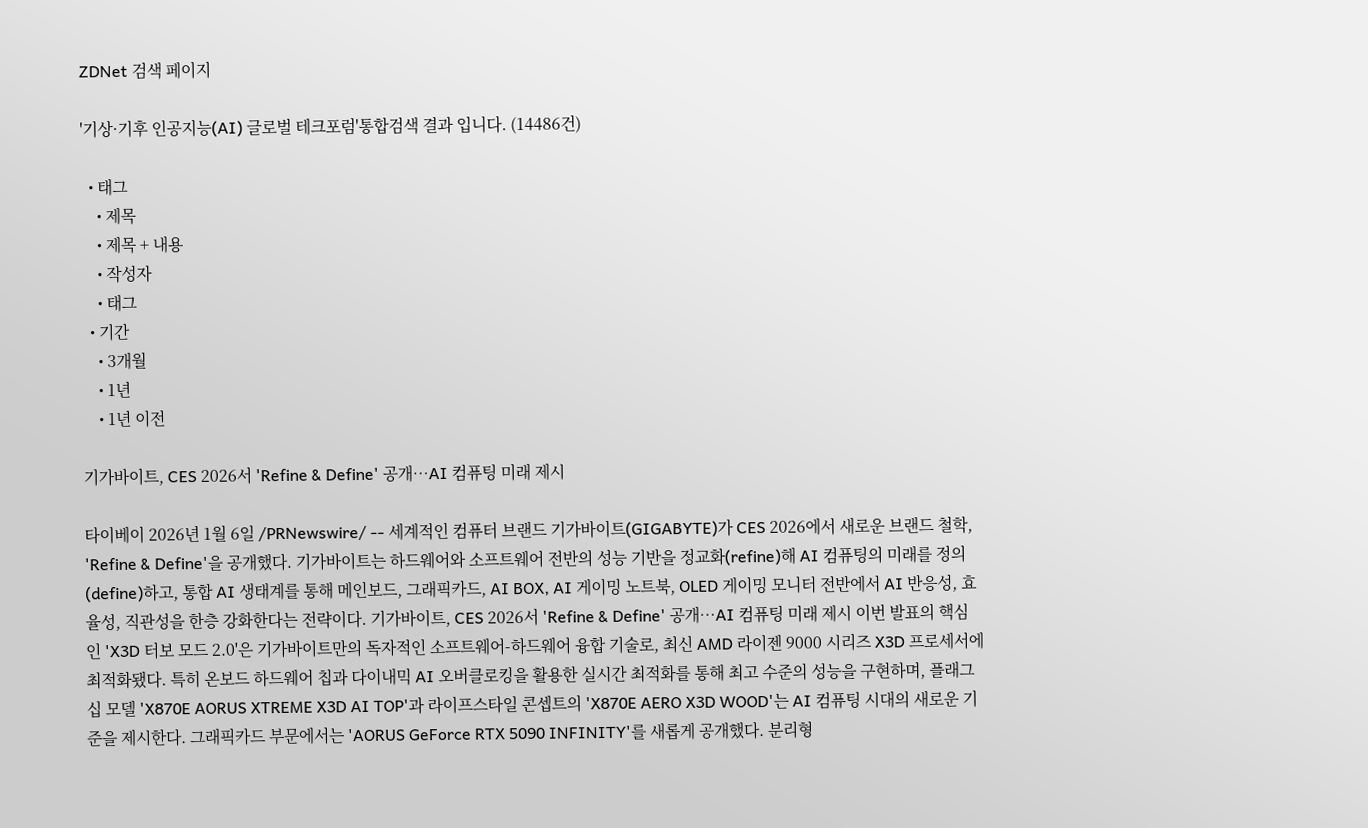ZDNet 검색 페이지

'기상·기후 인공지능(AI) 글로벌 테크포럼'통합검색 결과 입니다. (14486건)

  • 태그
    • 제목
    • 제목 + 내용
    • 작성자
    • 태그
  • 기간
    • 3개월
    • 1년
    • 1년 이전

기가바이트, CES 2026서 'Refine & Define' 공개…AI 컴퓨팅 미래 제시

타이베이 2026년 1월 6일 /PRNewswire/ -- 세계적인 컴퓨터 브랜드 기가바이트(GIGABYTE)가 CES 2026에서 새로운 브랜드 철학, 'Refine & Define'을 공개했다. 기가바이트는 하드웨어와 소프트웨어 전반의 성능 기반을 정교화(refine)해 AI 컴퓨팅의 미래를 정의(define)하고, 통합 AI 생태계를 통해 메인보드, 그래픽카드, AI BOX, AI 게이밍 노트북, OLED 게이밍 모니터 전반에서 AI 반응성, 효율성, 직관성을 한층 강화한다는 전략이다. 기가바이트, CES 2026서 'Refine & Define' 공개…AI 컴퓨팅 미래 제시 이번 발표의 핵심인 'X3D 터보 모드 2.0'은 기가바이트만의 독자적인 소프트웨어-하드웨어 융합 기술로, 최신 AMD 라이젠 9000 시리즈 X3D 프로세서에 최적화됐다. 특히 온보드 하드웨어 칩과 다이내믹 AI 오버클로킹을 활용한 실시간 최적화를 통해 최고 수준의 성능을 구현하며, 플래그십 모델 'X870E AORUS XTREME X3D AI TOP'과 라이프스타일 콘셉트의 'X870E AERO X3D WOOD'는 AI 컴퓨팅 시대의 새로운 기준을 제시한다. 그래픽카드 부문에서는 'AORUS GeForce RTX 5090 INFINITY'를 새롭게 공개했다. 분리형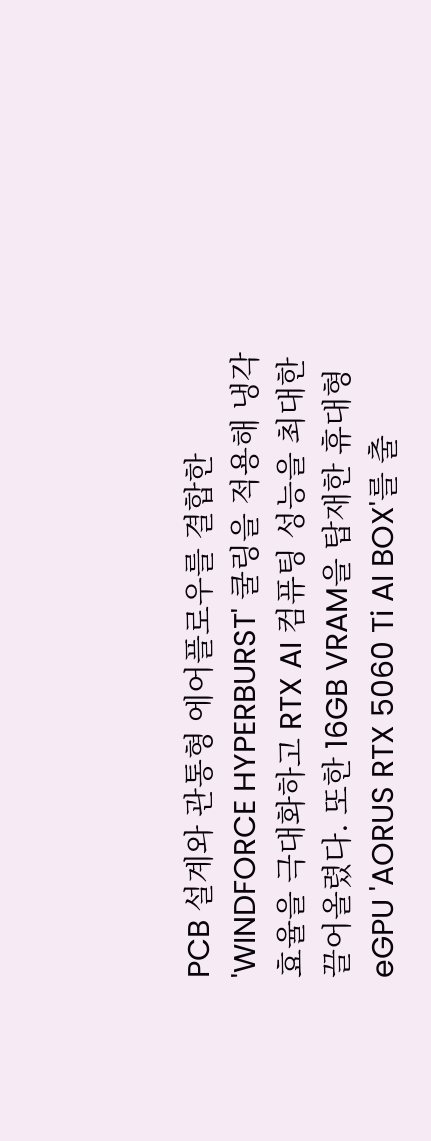PCB 설계와 관통형 에어플로우를 결합한 'WINDFORCE HYPERBURST' 쿨링을 적용해 냉각 효율을 극대화하고 RTX AI 컴퓨팅 성능을 최대한 끌어올렸다. 또한 16GB VRAM을 탑재한 휴대형 eGPU 'AORUS RTX 5060 Ti AI BOX'를 출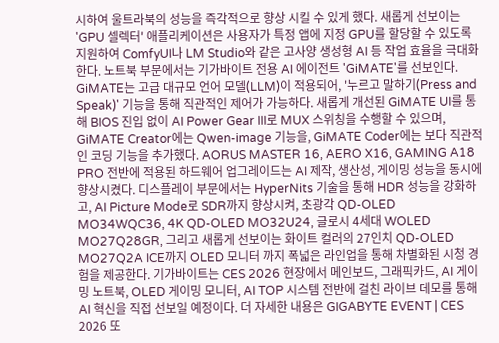시하여 울트라북의 성능을 즉각적으로 향상 시킬 수 있게 했다. 새롭게 선보이는 'GPU 셀렉터' 애플리케이션은 사용자가 특정 앱에 지정 GPU를 할당할 수 있도록 지원하여 ComfyUI나 LM Studio와 같은 고사양 생성형 AI 등 작업 효율을 극대화한다. 노트북 부문에서는 기가바이트 전용 AI 에이전트 'GiMATE'를 선보인다. GiMATE는 고급 대규모 언어 모델(LLM)이 적용되어, '누르고 말하기(Press and Speak)' 기능을 통해 직관적인 제어가 가능하다. 새롭게 개선된 GiMATE UI를 통해 BIOS 진입 없이 AI Power Gear III로 MUX 스위칭을 수행할 수 있으며, GiMATE Creator에는 Qwen-image 기능을, GiMATE Coder에는 보다 직관적인 코딩 기능을 추가했다. AORUS MASTER 16, AERO X16, GAMING A18 PRO 전반에 적용된 하드웨어 업그레이드는 AI 제작, 생산성, 게이밍 성능을 동시에 향상시켰다. 디스플레이 부문에서는 HyperNits 기술을 통해 HDR 성능을 강화하고, AI Picture Mode로 SDR까지 향상시켜, 초광각 QD-OLED MO34WQC36, 4K QD-OLED MO32U24, 글로시 4세대 WOLED MO27Q28GR, 그리고 새롭게 선보이는 화이트 컬러의 27인치 QD-OLED MO27Q2A ICE까지 OLED 모니터 까지 폭넓은 라인업을 통해 차별화된 시청 경험을 제공한다. 기가바이트는 CES 2026 현장에서 메인보드, 그래픽카드, AI 게이밍 노트북, OLED 게이밍 모니터, AI TOP 시스템 전반에 걸친 라이브 데모를 통해 AI 혁신을 직접 선보일 예정이다. 더 자세한 내용은 GIGABYTE EVENT | CES 2026 또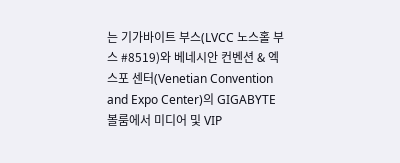는 기가바이트 부스(LVCC 노스홀 부스 #8519)와 베네시안 컨벤션 & 엑스포 센터(Venetian Convention and Expo Center)의 GIGABYTE 볼룸에서 미디어 및 VIP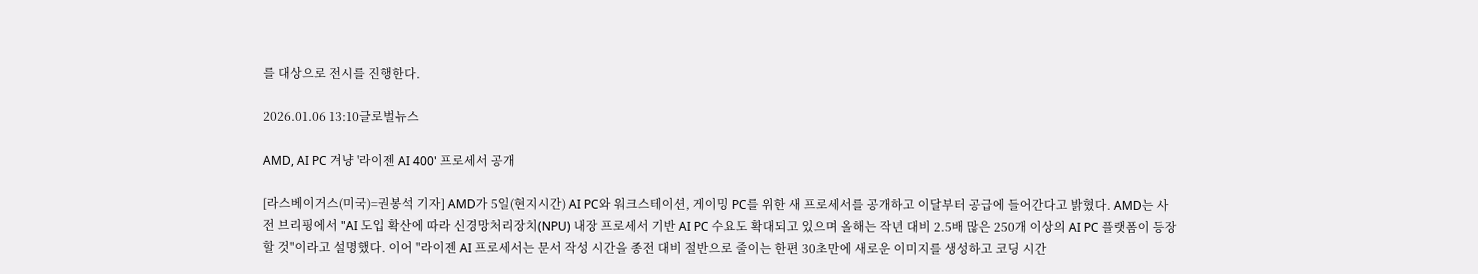를 대상으로 전시를 진행한다.

2026.01.06 13:10글로벌뉴스

AMD, AI PC 겨냥 '라이젠 AI 400' 프로세서 공개

[라스베이거스(미국)=권봉석 기자] AMD가 5일(현지시간) AI PC와 워크스테이션, 게이밍 PC를 위한 새 프로세서를 공개하고 이달부터 공급에 들어간다고 밝혔다. AMD는 사전 브리핑에서 "AI 도입 확산에 따라 신경망처리장치(NPU) 내장 프로세서 기반 AI PC 수요도 확대되고 있으며 올해는 작년 대비 2.5배 많은 250개 이상의 AI PC 플랫폼이 등장할 것"이라고 설명했다. 이어 "라이젠 AI 프로세서는 문서 작성 시간을 종전 대비 절반으로 줄이는 한편 30초만에 새로운 이미지를 생성하고 코딩 시간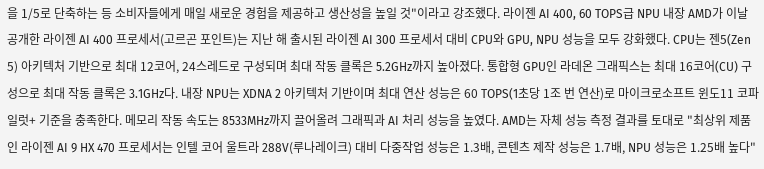을 1/5로 단축하는 등 소비자들에게 매일 새로운 경험을 제공하고 생산성을 높일 것"이라고 강조했다. 라이젠 AI 400, 60 TOPS급 NPU 내장 AMD가 이날 공개한 라이젠 AI 400 프로세서(고르곤 포인트)는 지난 해 출시된 라이젠 AI 300 프로세서 대비 CPU와 GPU, NPU 성능을 모두 강화했다. CPU는 젠5(Zen 5) 아키텍처 기반으로 최대 12코어, 24스레드로 구성되며 최대 작동 클록은 5.2GHz까지 높아졌다. 통합형 GPU인 라데온 그래픽스는 최대 16코어(CU) 구성으로 최대 작동 클록은 3.1GHz다. 내장 NPU는 XDNA 2 아키텍처 기반이며 최대 연산 성능은 60 TOPS(1초당 1조 번 연산)로 마이크로소프트 윈도11 코파일럿+ 기준을 충족한다. 메모리 작동 속도는 8533MHz까지 끌어올려 그래픽과 AI 처리 성능을 높였다. AMD는 자체 성능 측정 결과를 토대로 "최상위 제품인 라이젠 AI 9 HX 470 프로세서는 인텔 코어 울트라 288V(루나레이크) 대비 다중작업 성능은 1.3배, 콘텐츠 제작 성능은 1.7배, NPU 성능은 1.25배 높다"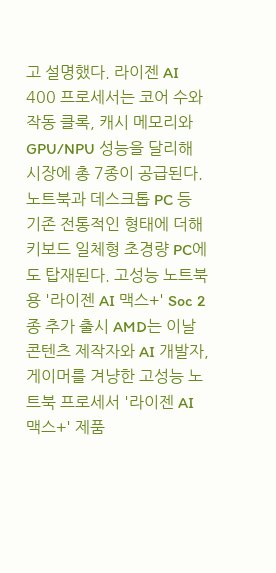고 설명했다. 라이젠 AI 400 프로세서는 코어 수와 작동 클록, 캐시 메모리와 GPU/NPU 성능을 달리해 시장에 총 7종이 공급된다. 노트북과 데스크톱 PC 등 기존 전통적인 형태에 더해 키보드 일체형 초경량 PC에도 탑재된다. 고성능 노트북용 '라이젠 AI 맥스+' Soc 2종 추가 출시 AMD는 이날 콘텐츠 제작자와 AI 개발자, 게이머를 겨냥한 고성능 노트북 프로세서 '라이젠 AI 맥스+' 제품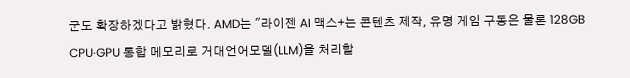군도 확장하겠다고 밝혔다. AMD는 "라이젠 AI 맥스+는 콘텐츠 제작, 유명 게임 구동은 물론 128GB CPU·GPU 통합 메모리로 거대언어모델(LLM)을 처리할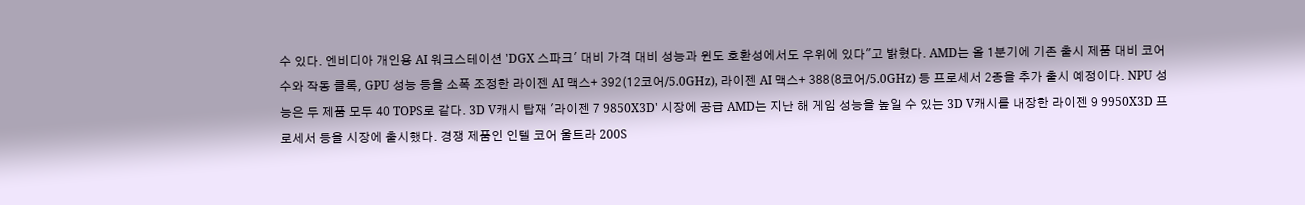수 있다. 엔비디아 개인용 AI 워크스테이션 'DGX 스파크' 대비 가격 대비 성능과 윈도 호환성에서도 우위에 있다"고 밝혔다. AMD는 올 1분기에 기존 출시 제품 대비 코어 수와 작동 클록, GPU 성능 등을 소폭 조정한 라이젠 AI 맥스+ 392(12코어/5.0GHz), 라이젠 AI 맥스+ 388(8코어/5.0GHz) 등 프로세서 2종을 추가 출시 예정이다. NPU 성능은 두 제품 모두 40 TOPS로 같다. 3D V캐시 탑재 '라이젠 7 9850X3D' 시장에 공급 AMD는 지난 해 게임 성능을 높일 수 있는 3D V캐시를 내장한 라이젠 9 9950X3D 프로세서 등을 시장에 출시했다. 경쟁 제품인 인텔 코어 울트라 200S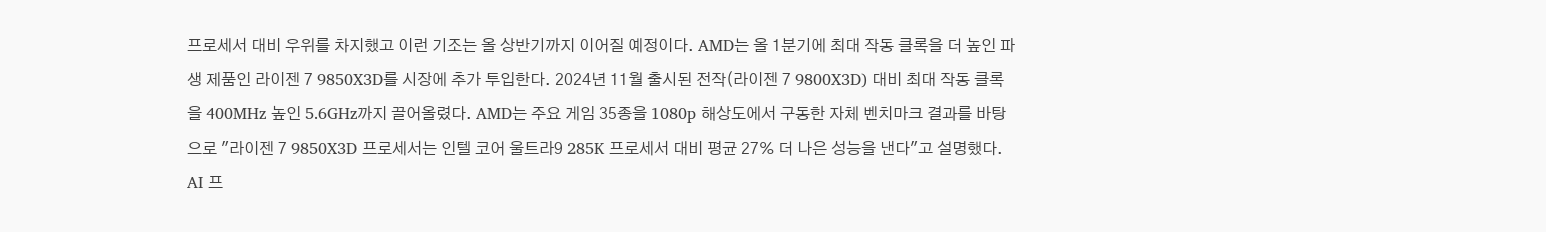프로세서 대비 우위를 차지했고 이런 기조는 올 상반기까지 이어질 예정이다. AMD는 올 1분기에 최대 작동 클록을 더 높인 파생 제품인 라이젠 7 9850X3D를 시장에 추가 투입한다. 2024년 11월 출시된 전작(라이젠 7 9800X3D) 대비 최대 작동 클록을 400MHz 높인 5.6GHz까지 끌어올렸다. AMD는 주요 게임 35종을 1080p 해상도에서 구동한 자체 벤치마크 결과를 바탕으로 "라이젠 7 9850X3D 프로세서는 인텔 코어 울트라9 285K 프로세서 대비 평균 27% 더 나은 성능을 낸다"고 설명했다. AI 프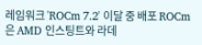레임워크 'ROCm 7.2' 이달 중 배포 ROCm은 AMD 인스팅트와 라데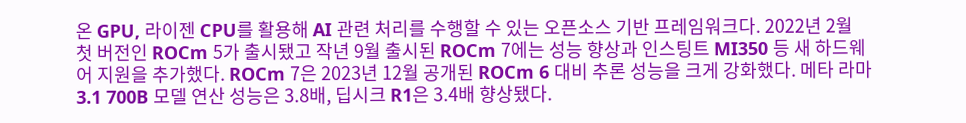온 GPU, 라이젠 CPU를 활용해 AI 관련 처리를 수행할 수 있는 오픈소스 기반 프레임워크다. 2022년 2월 첫 버전인 ROCm 5가 출시됐고 작년 9월 출시된 ROCm 7에는 성능 향상과 인스팅트 MI350 등 새 하드웨어 지원을 추가했다. ROCm 7은 2023년 12월 공개된 ROCm 6 대비 추론 성능을 크게 강화했다. 메타 라마 3.1 700B 모델 연산 성능은 3.8배, 딥시크 R1은 3.4배 향상됐다.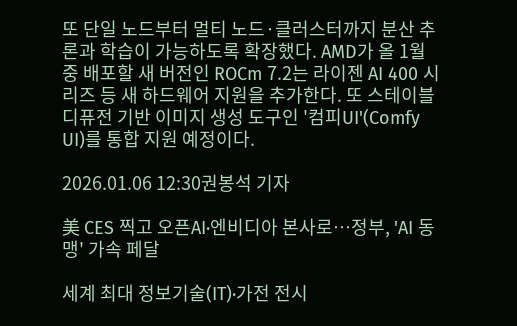또 단일 노드부터 멀티 노드·클러스터까지 분산 추론과 학습이 가능하도록 확장했다. AMD가 올 1월 중 배포할 새 버전인 ROCm 7.2는 라이젠 AI 400 시리즈 등 새 하드웨어 지원을 추가한다. 또 스테이블 디퓨전 기반 이미지 생성 도구인 '컴피UI'(Comfy UI)를 통합 지원 예정이다.

2026.01.06 12:30권봉석 기자

美 CES 찍고 오픈AI·엔비디아 본사로…정부, 'AI 동맹' 가속 페달

세계 최대 정보기술(IT)·가전 전시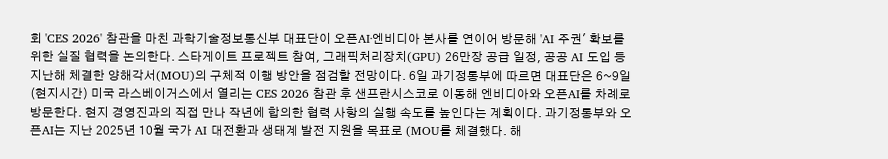회 'CES 2026' 참관을 마친 과학기술정보통신부 대표단이 오픈AI·엔비디아 본사를 연이어 방문해 'AI 주권' 확보를 위한 실질 협력을 논의한다. 스타게이트 프로젝트 참여, 그래픽처리장치(GPU) 26만장 공급 일정, 공공 AI 도입 등 지난해 체결한 양해각서(MOU)의 구체적 이행 방안을 점검할 전망이다. 6일 과기정통부에 따르면 대표단은 6~9일(현지시간) 미국 라스베이거스에서 열리는 CES 2026 참관 후 샌프란시스코로 이동해 엔비디아와 오픈AI를 차례로 방문한다. 현지 경영진과의 직접 만나 작년에 합의한 협력 사항의 실행 속도를 높인다는 계획이다. 과기정통부와 오픈AI는 지난 2025년 10월 국가 AI 대전환과 생태계 발전 지원을 목표로 (MOU를 체결했다. 해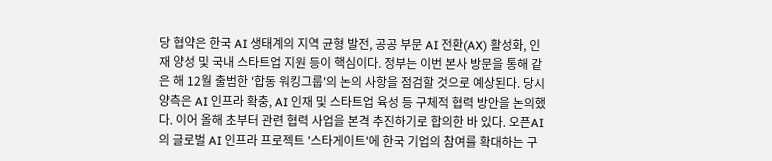당 협약은 한국 AI 생태계의 지역 균형 발전, 공공 부문 AI 전환(AX) 활성화, 인재 양성 및 국내 스타트업 지원 등이 핵심이다. 정부는 이번 본사 방문을 통해 같은 해 12월 출범한 '합동 워킹그룹'의 논의 사항을 점검할 것으로 예상된다. 당시 양측은 AI 인프라 확충, AI 인재 및 스타트업 육성 등 구체적 협력 방안을 논의했다. 이어 올해 초부터 관련 협력 사업을 본격 추진하기로 합의한 바 있다. 오픈AI의 글로벌 AI 인프라 프로젝트 '스타게이트'에 한국 기업의 참여를 확대하는 구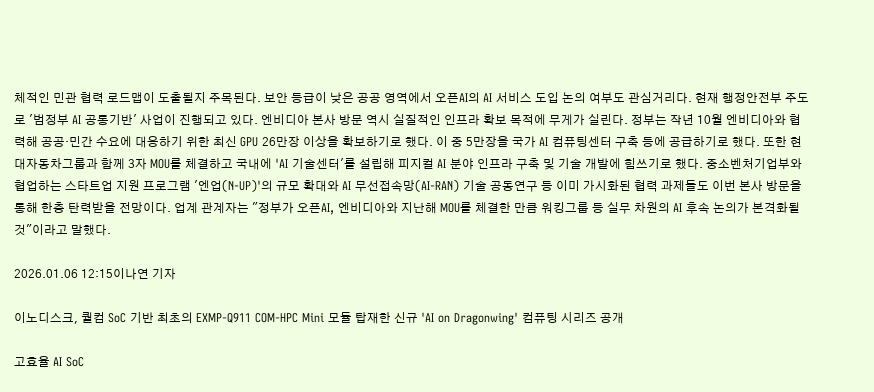체적인 민관 협력 로드맵이 도출될지 주목된다. 보안 등급이 낮은 공공 영역에서 오픈AI의 AI 서비스 도입 논의 여부도 관심거리다. 현재 행정안전부 주도로 '범정부 AI 공통기반' 사업이 진행되고 있다. 엔비디아 본사 방문 역시 실질적인 인프라 확보 목적에 무게가 실린다. 정부는 작년 10월 엔비디아와 협력해 공공·민간 수요에 대응하기 위한 최신 GPU 26만장 이상을 확보하기로 했다. 이 중 5만장을 국가 AI 컴퓨팅센터 구축 등에 공급하기로 했다. 또한 현대자동차그룹과 함께 3자 MOU를 체결하고 국내에 'AI 기술센터'를 설립해 피지컬 AI 분야 인프라 구축 및 기술 개발에 힘쓰기로 했다. 중소벤처기업부와 협업하는 스타트업 지원 프로그램 '엔업(N-UP)'의 규모 확대와 AI 무선접속망(AI-RAN) 기술 공동연구 등 이미 가시화된 협력 과제들도 이번 본사 방문을 통해 한층 탄력받을 전망이다. 업계 관계자는 "정부가 오픈AI, 엔비디아와 지난해 MOU를 체결한 만큼 워킹그룹 등 실무 차원의 AI 후속 논의가 본격화될 것"이라고 말했다.

2026.01.06 12:15이나연 기자

이노디스크, 퀄컴 SoC 기반 최초의 EXMP-Q911 COM-HPC Mini 모듈 탑재한 신규 'AI on Dragonwing' 컴퓨팅 시리즈 공개

고효율 AI SoC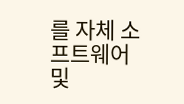를 자체 소프트웨어 및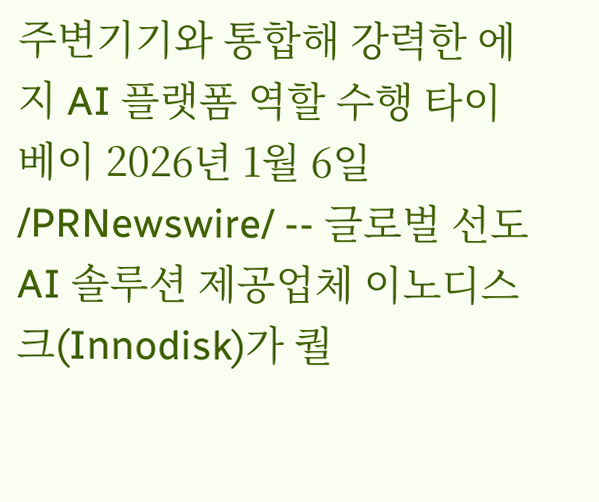주변기기와 통합해 강력한 에지 AI 플랫폼 역할 수행 타이베이 2026년 1월 6일 /PRNewswire/ -- 글로벌 선도 AI 솔루션 제공업체 이노디스크(Innodisk)가 퀄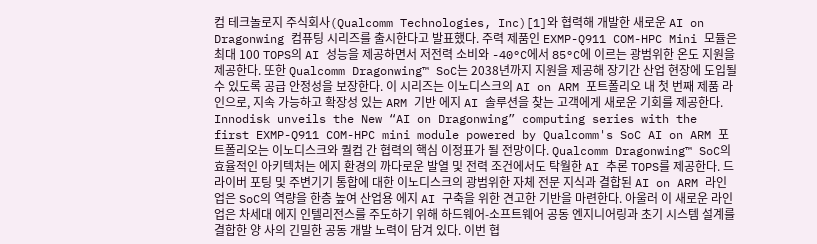컴 테크놀로지 주식회사(Qualcomm Technologies, Inc)[1]와 협력해 개발한 새로운 AI on Dragonwing 컴퓨팅 시리즈를 출시한다고 발표했다. 주력 제품인 EXMP-Q911 COM-HPC Mini 모듈은 최대 100 TOPS의 AI 성능을 제공하면서 저전력 소비와 -40°C에서 85°C에 이르는 광범위한 온도 지원을 제공한다. 또한 Qualcomm Dragonwing™ SoC는 2038년까지 지원을 제공해 장기간 산업 현장에 도입될 수 있도록 공급 안정성을 보장한다. 이 시리즈는 이노디스크의 AI on ARM 포트폴리오 내 첫 번째 제품 라인으로, 지속 가능하고 확장성 있는 ARM 기반 에지 AI 솔루션을 찾는 고객에게 새로운 기회를 제공한다. Innodisk unveils the New “AI on Dragonwing” computing series with the first EXMP-Q911 COM-HPC mini module powered by Qualcomm's SoC AI on ARM 포트폴리오는 이노디스크와 퀄컴 간 협력의 핵심 이정표가 될 전망이다. Qualcomm Dragonwing™ SoC의 효율적인 아키텍처는 에지 환경의 까다로운 발열 및 전력 조건에서도 탁월한 AI 추론 TOPS를 제공한다. 드라이버 포팅 및 주변기기 통합에 대한 이노디스크의 광범위한 자체 전문 지식과 결합된 AI on ARM 라인업은 SoC의 역량을 한층 높여 산업용 에지 AI 구축을 위한 견고한 기반을 마련한다. 아울러 이 새로운 라인업은 차세대 에지 인텔리전스를 주도하기 위해 하드웨어-소프트웨어 공동 엔지니어링과 초기 시스템 설계를 결합한 양 사의 긴밀한 공동 개발 노력이 담겨 있다. 이번 협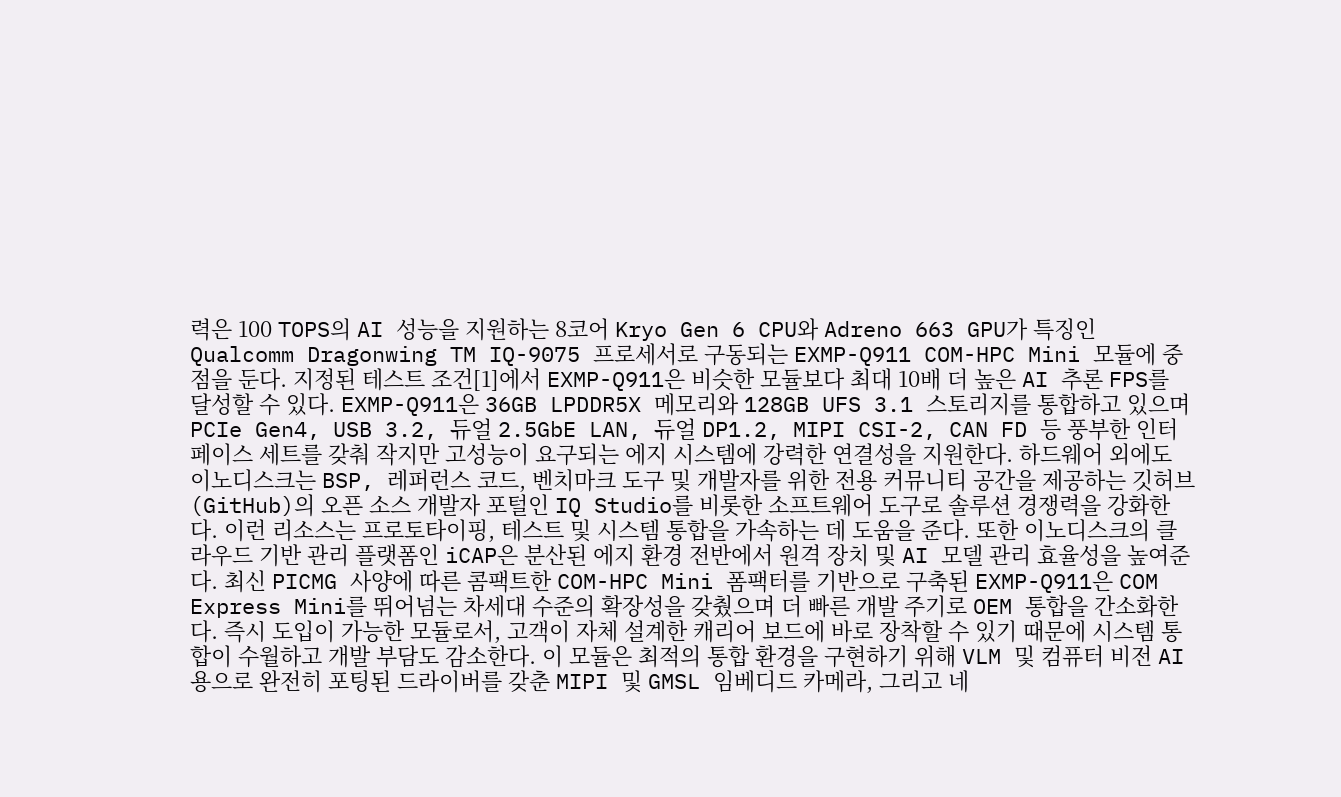력은 100 TOPS의 AI 성능을 지원하는 8코어 Kryo Gen 6 CPU와 Adreno 663 GPU가 특징인 Qualcomm Dragonwing TM IQ-9075 프로세서로 구동되는 EXMP-Q911 COM-HPC Mini 모듈에 중점을 둔다. 지정된 테스트 조건[1]에서 EXMP-Q911은 비슷한 모듈보다 최대 10배 더 높은 AI 추론 FPS를 달성할 수 있다. EXMP-Q911은 36GB LPDDR5X 메모리와 128GB UFS 3.1 스토리지를 통합하고 있으며 PCIe Gen4, USB 3.2, 듀얼 2.5GbE LAN, 듀얼 DP1.2, MIPI CSI-2, CAN FD 등 풍부한 인터페이스 세트를 갖춰 작지만 고성능이 요구되는 에지 시스템에 강력한 연결성을 지원한다. 하드웨어 외에도 이노디스크는 BSP, 레퍼런스 코드, 벤치마크 도구 및 개발자를 위한 전용 커뮤니티 공간을 제공하는 깃허브(GitHub)의 오픈 소스 개발자 포털인 IQ Studio를 비롯한 소프트웨어 도구로 솔루션 경쟁력을 강화한다. 이런 리소스는 프로토타이핑, 테스트 및 시스템 통합을 가속하는 데 도움을 준다. 또한 이노디스크의 클라우드 기반 관리 플랫폼인 iCAP은 분산된 에지 환경 전반에서 원격 장치 및 AI 모델 관리 효율성을 높여준다. 최신 PICMG 사양에 따른 콤팩트한 COM-HPC Mini 폼팩터를 기반으로 구축된 EXMP-Q911은 COM Express Mini를 뛰어넘는 차세대 수준의 확장성을 갖췄으며 더 빠른 개발 주기로 OEM 통합을 간소화한다. 즉시 도입이 가능한 모듈로서, 고객이 자체 설계한 캐리어 보드에 바로 장착할 수 있기 때문에 시스템 통합이 수월하고 개발 부담도 감소한다. 이 모듈은 최적의 통합 환경을 구현하기 위해 VLM 및 컴퓨터 비전 AI용으로 완전히 포팅된 드라이버를 갖춘 MIPI 및 GMSL 임베디드 카메라, 그리고 네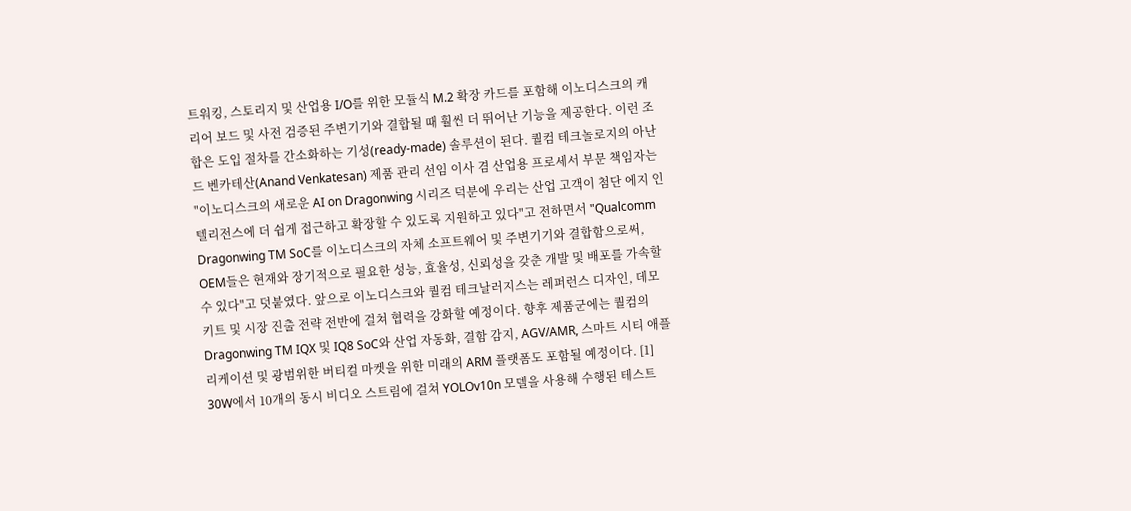트워킹, 스토리지 및 산업용 I/O를 위한 모듈식 M.2 확장 카드를 포함해 이노디스크의 캐리어 보드 및 사전 검증된 주변기기와 결합될 때 훨씬 더 뛰어난 기능을 제공한다. 이런 조합은 도입 절차를 간소화하는 기성(ready-made) 솔루션이 된다. 퀄컴 테크놀로지의 아난드 벤카테산(Anand Venkatesan) 제품 관리 선임 이사 겸 산업용 프로세서 부문 책임자는 "이노디스크의 새로운 AI on Dragonwing 시리즈 덕분에 우리는 산업 고객이 첨단 에지 인텔리전스에 더 쉽게 접근하고 확장할 수 있도록 지원하고 있다"고 전하면서 "Qualcomm Dragonwing TM SoC를 이노디스크의 자체 소프트웨어 및 주변기기와 결합함으로써, OEM들은 현재와 장기적으로 필요한 성능, 효율성, 신뢰성을 갖춘 개발 및 배포를 가속할 수 있다"고 덧붙였다. 앞으로 이노디스크와 퀄컴 테크날러지스는 레퍼런스 디자인, 데모 키트 및 시장 진출 전략 전반에 걸쳐 협력을 강화할 예정이다. 향후 제품군에는 퀄컴의 Dragonwing TM IQX 및 IQ8 SoC와 산업 자동화, 결함 감지, AGV/AMR, 스마트 시티 애플리케이션 및 광범위한 버티컬 마켓을 위한 미래의 ARM 플랫폼도 포함될 예정이다. [1] 30W에서 10개의 동시 비디오 스트림에 걸쳐 YOLOv10n 모델을 사용해 수행된 테스트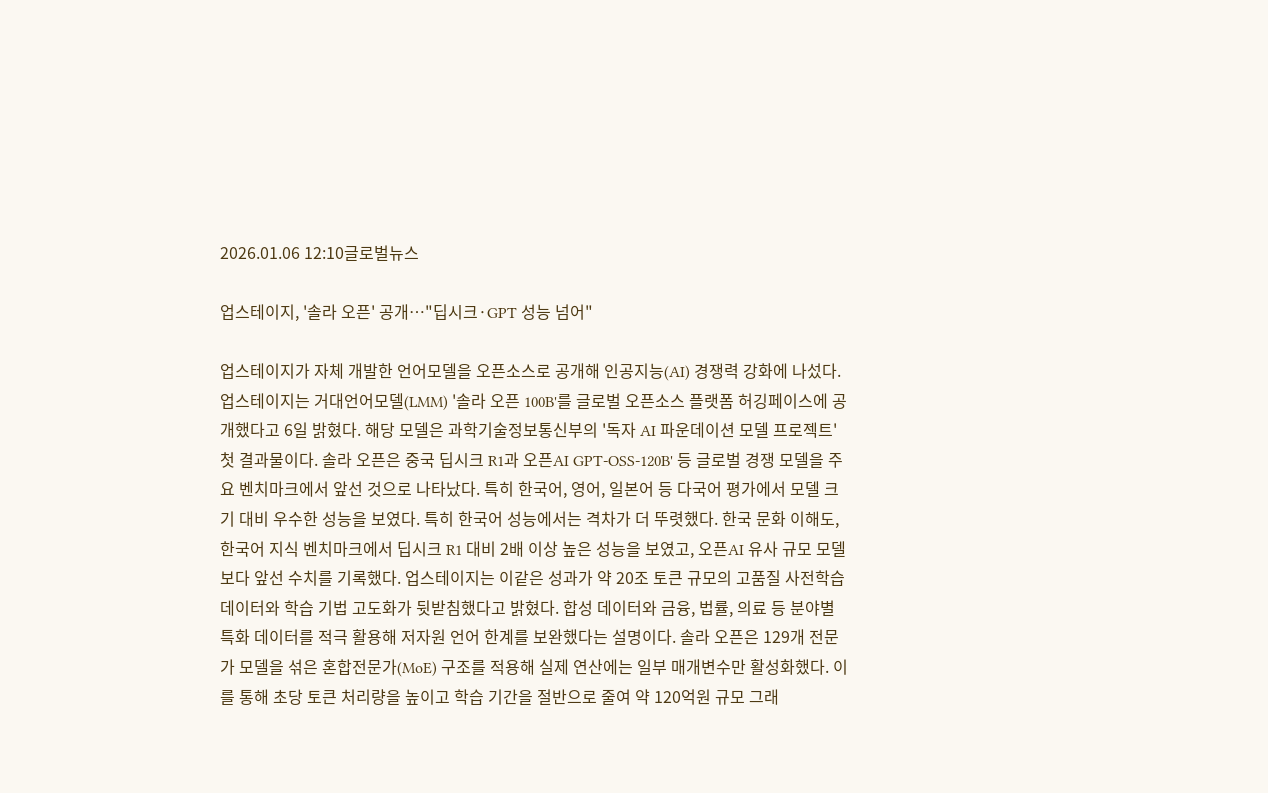2026.01.06 12:10글로벌뉴스

업스테이지, '솔라 오픈' 공개…"딥시크·GPT 성능 넘어"

업스테이지가 자체 개발한 언어모델을 오픈소스로 공개해 인공지능(AI) 경쟁력 강화에 나섰다. 업스테이지는 거대언어모델(LMM) '솔라 오픈 100B'를 글로벌 오픈소스 플랫폼 허깅페이스에 공개했다고 6일 밝혔다. 해당 모델은 과학기술정보통신부의 '독자 AI 파운데이션 모델 프로젝트' 첫 결과물이다. 솔라 오픈은 중국 딥시크 R1과 오픈AI GPT-OSS-120B' 등 글로벌 경쟁 모델을 주요 벤치마크에서 앞선 것으로 나타났다. 특히 한국어, 영어, 일본어 등 다국어 평가에서 모델 크기 대비 우수한 성능을 보였다. 특히 한국어 성능에서는 격차가 더 뚜렷했다. 한국 문화 이해도, 한국어 지식 벤치마크에서 딥시크 R1 대비 2배 이상 높은 성능을 보였고, 오픈AI 유사 규모 모델보다 앞선 수치를 기록했다. 업스테이지는 이같은 성과가 약 20조 토큰 규모의 고품질 사전학습 데이터와 학습 기법 고도화가 뒷받침했다고 밝혔다. 합성 데이터와 금융, 법률, 의료 등 분야별 특화 데이터를 적극 활용해 저자원 언어 한계를 보완했다는 설명이다. 솔라 오픈은 129개 전문가 모델을 섞은 혼합전문가(MoE) 구조를 적용해 실제 연산에는 일부 매개변수만 활성화했다. 이를 통해 초당 토큰 처리량을 높이고 학습 기간을 절반으로 줄여 약 120억원 규모 그래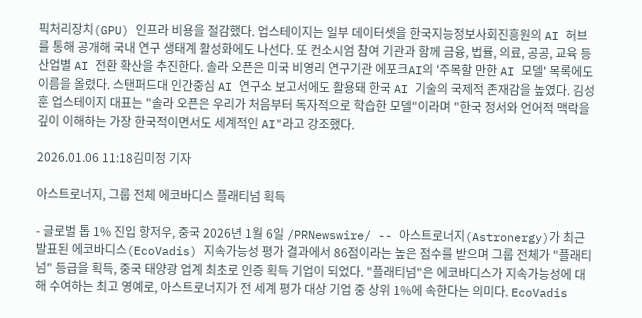픽처리장치(GPU) 인프라 비용을 절감했다. 업스테이지는 일부 데이터셋을 한국지능정보사회진흥원의 AI 허브를 통해 공개해 국내 연구 생태계 활성화에도 나선다. 또 컨소시엄 참여 기관과 함께 금융, 법률, 의료, 공공, 교육 등 산업별 AI 전환 확산을 추진한다. 솔라 오픈은 미국 비영리 연구기관 에포크AI의 '주목할 만한 AI 모델' 목록에도 이름을 올렸다. 스탠퍼드대 인간중심 AI 연구소 보고서에도 활용돼 한국 AI 기술의 국제적 존재감을 높였다. 김성훈 업스테이지 대표는 "솔라 오픈은 우리가 처음부터 독자적으로 학습한 모델"이라며 "한국 정서와 언어적 맥락을 깊이 이해하는 가장 한국적이면서도 세계적인 AI"라고 강조했다.

2026.01.06 11:18김미정 기자

아스트로너지, 그룹 전체 에코바디스 플래티넘 획득

- 글로벌 톱 1% 진입 항저우, 중국 2026년 1월 6일 /PRNewswire/ -- 아스트로너지(Astronergy)가 최근 발표된 에코바디스(EcoVadis) 지속가능성 평가 결과에서 86점이라는 높은 점수를 받으며 그룹 전체가 "플래티넘" 등급을 획득, 중국 태양광 업계 최초로 인증 획득 기업이 되었다. "플래티넘"은 에코바디스가 지속가능성에 대해 수여하는 최고 영예로, 아스트로너지가 전 세계 평가 대상 기업 중 상위 1%에 속한다는 의미다. EcoVadis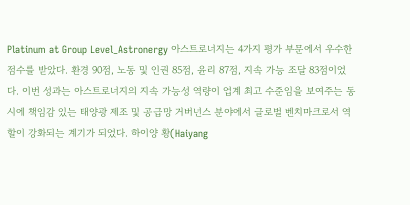Platinum at Group Level_Astronergy 아스트로너지는 4가지 평가 부문에서 우수한 점수를 받았다. 환경 90점, 노동 및 인권 85점, 윤리 87점, 지속 가능 조달 83점이었다. 이번 성과는 아스트로너지의 지속 가능성 역량이 업계 최고 수준임을 보여주는 동시에 책임감 있는 태양광 제조 및 공급망 거버넌스 분야에서 글로벌 벤치마크로서 역할이 강화되는 계기가 되었다. 하이양 황(Haiyang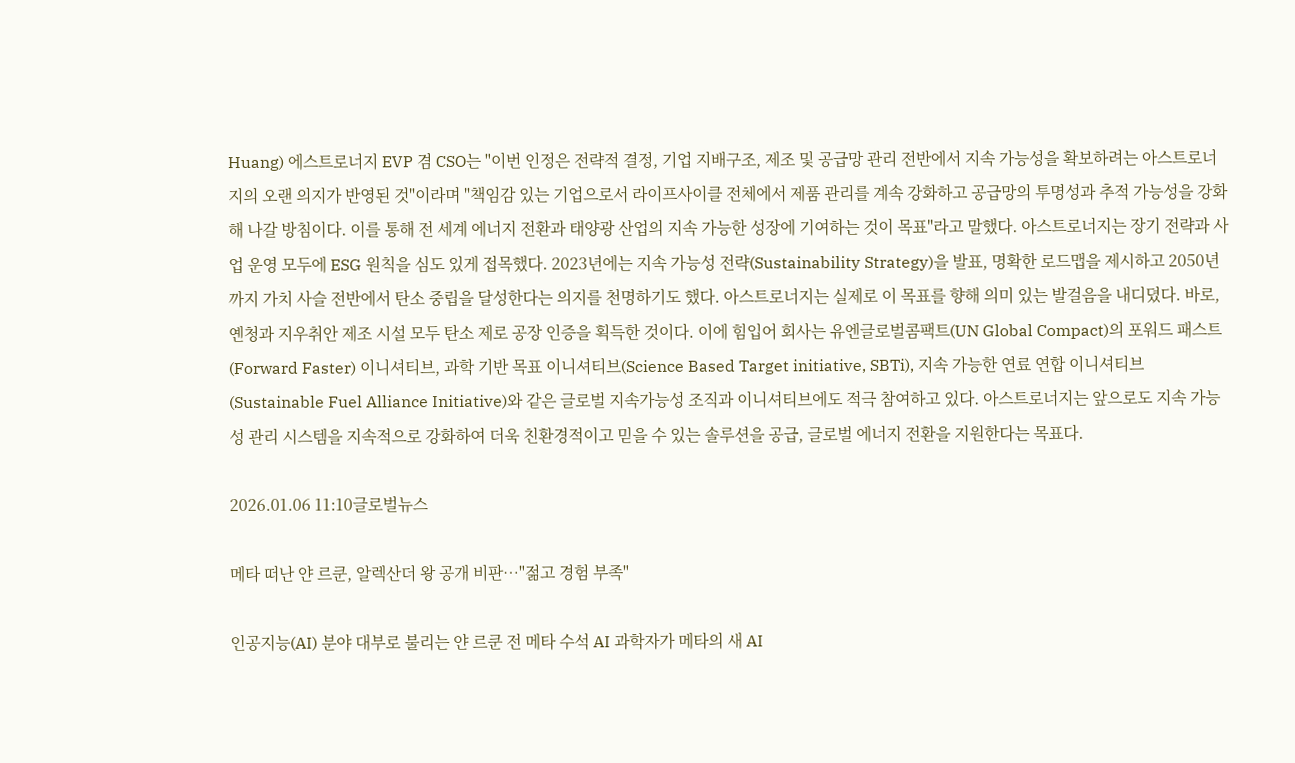Huang) 에스트로너지 EVP 겸 CSO는 "이번 인정은 전략적 결정, 기업 지배구조, 제조 및 공급망 관리 전반에서 지속 가능성을 확보하려는 아스트로너지의 오랜 의지가 반영된 것"이라며 "책임감 있는 기업으로서 라이프사이클 전체에서 제품 관리를 계속 강화하고 공급망의 투명성과 추적 가능성을 강화해 나갈 방침이다. 이를 통해 전 세계 에너지 전환과 태양광 산업의 지속 가능한 성장에 기여하는 것이 목표"라고 말했다. 아스트로너지는 장기 전략과 사업 운영 모두에 ESG 원칙을 심도 있게 접목했다. 2023년에는 지속 가능성 전략(Sustainability Strategy)을 발표, 명확한 로드맵을 제시하고 2050년까지 가치 사슬 전반에서 탄소 중립을 달성한다는 의지를 천명하기도 했다. 아스트로너지는 실제로 이 목표를 향해 의미 있는 발걸음을 내디뎠다. 바로, 옌청과 지우취안 제조 시설 모두 탄소 제로 공장 인증을 획득한 것이다. 이에 힘입어 회사는 유엔글로벌콤팩트(UN Global Compact)의 포워드 패스트(Forward Faster) 이니셔티브, 과학 기반 목표 이니셔티브(Science Based Target initiative, SBTi), 지속 가능한 연료 연합 이니셔티브(Sustainable Fuel Alliance Initiative)와 같은 글로벌 지속가능성 조직과 이니셔티브에도 적극 참여하고 있다. 아스트로너지는 앞으로도 지속 가능성 관리 시스템을 지속적으로 강화하여 더욱 친환경적이고 믿을 수 있는 솔루션을 공급, 글로벌 에너지 전환을 지원한다는 목표다.

2026.01.06 11:10글로벌뉴스

메타 떠난 얀 르쿤, 알렉산더 왕 공개 비판…"젊고 경험 부족"

인공지능(AI) 분야 대부로 불리는 얀 르쿤 전 메타 수석 AI 과학자가 메타의 새 AI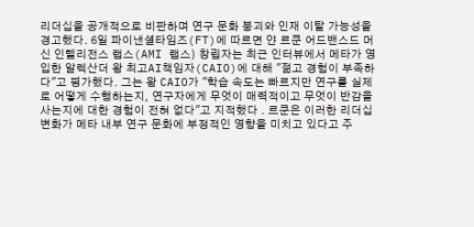리더십을 공개적으로 비판하며 연구 문화 붕괴와 인재 이탈 가능성을 경고했다. 6일 파이낸셜타임즈(FT)에 따르면 얀 르쿤 어드밴스드 머신 인텔리전스 랩스(AMI 랩스) 창립자는 최근 인터뷰에서 메타가 영입한 알렉산더 왕 최고AI책임자(CAIO)에 대해 "젊고 경험이 부족하다"고 평가했다. 그는 왕 CAIO가 "학습 속도는 빠르지만 연구를 실제로 어떻게 수행하는지, 연구자에게 무엇이 매력적이고 무엇이 반감을 사는지에 대한 경험이 전혀 없다"고 지적했다 . 르쿤은 이러한 리더십 변화가 메타 내부 연구 문화에 부정적인 영향을 미치고 있다고 주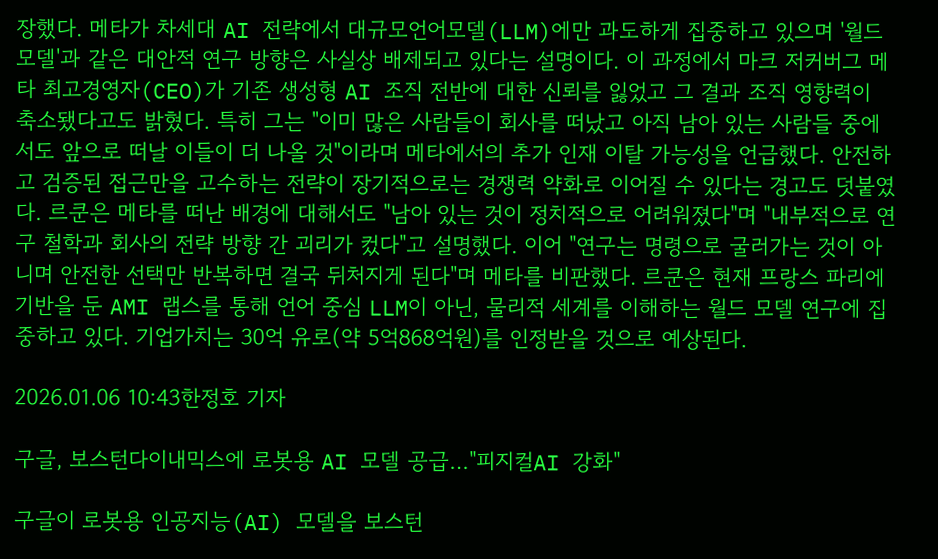장했다. 메타가 차세대 AI 전략에서 대규모언어모델(LLM)에만 과도하게 집중하고 있으며 '월드 모델'과 같은 대안적 연구 방향은 사실상 배제되고 있다는 설명이다. 이 과정에서 마크 저커버그 메타 최고경영자(CEO)가 기존 생성형 AI 조직 전반에 대한 신뢰를 잃었고 그 결과 조직 영향력이 축소됐다고도 밝혔다. 특히 그는 "이미 많은 사람들이 회사를 떠났고 아직 남아 있는 사람들 중에서도 앞으로 떠날 이들이 더 나올 것"이라며 메타에서의 추가 인재 이탈 가능성을 언급했다. 안전하고 검증된 접근만을 고수하는 전략이 장기적으로는 경쟁력 약화로 이어질 수 있다는 경고도 덧붙였다. 르쿤은 메타를 떠난 배경에 대해서도 "남아 있는 것이 정치적으로 어려워졌다"며 "내부적으로 연구 철학과 회사의 전략 방향 간 괴리가 컸다"고 설명했다. 이어 "연구는 명령으로 굴러가는 것이 아니며 안전한 선택만 반복하면 결국 뒤처지게 된다"며 메타를 비판했다. 르쿤은 현재 프랑스 파리에 기반을 둔 AMI 랩스를 통해 언어 중심 LLM이 아닌, 물리적 세계를 이해하는 월드 모델 연구에 집중하고 있다. 기업가치는 30억 유로(약 5억868억원)를 인정받을 것으로 예상된다.

2026.01.06 10:43한정호 기자

구글, 보스턴다이내믹스에 로봇용 AI 모델 공급…"피지컬AI 강화"

구글이 로봇용 인공지능(AI) 모델을 보스턴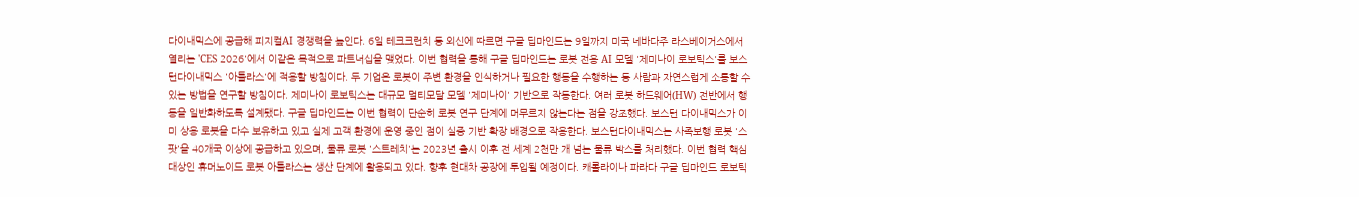다이내믹스에 공급해 피지컬AI 경쟁력을 높인다. 6일 테크크런치 등 외신에 따르면 구글 딥마인드는 9일까지 미국 네바다주 라스베이거스에서 열리는 'CES 2026'에서 이같은 목적으로 파트너십을 맺었다. 이번 협력을 통해 구글 딥마인드는 로봇 전용 AI 모델 '제미나이 로보틱스'를 보스턴다이내믹스 '아틀라스'에 적용할 방침이다. 두 기업은 로봇이 주변 환경을 인식하거나 필요한 행동을 수행하는 등 사람과 자연스럽게 소통할 수 있는 방법을 연구할 방침이다. 제미나이 로보틱스는 대규모 멀티모달 모델 '제미나이' 기반으로 작동한다. 여러 로봇 하드웨어(HW) 전반에서 행동을 일반화하도록 설계됐다. 구글 딥마인드는 이번 협력이 단순히 로봇 연구 단계에 머무르지 않는다는 점을 강조했다. 보스턴 다이내믹스가 이미 상용 로봇을 다수 보유하고 있고 실제 고객 환경에 운영 중인 점이 실증 기반 확장 배경으로 작용한다. 보스턴다이내믹스는 사족보행 로봇 '스팟'을 40개국 이상에 공급하고 있으며, 물류 로봇 '스트레치'는 2023년 출시 이후 전 세계 2천만 개 넘는 물류 박스를 처리했다. 이번 협력 핵심 대상인 휴머노이드 로봇 아틀라스는 생산 단계에 활용되고 있다. 향후 현대차 공장에 투입될 예정이다. 캐롤라이나 파라다 구글 딥마인드 로보틱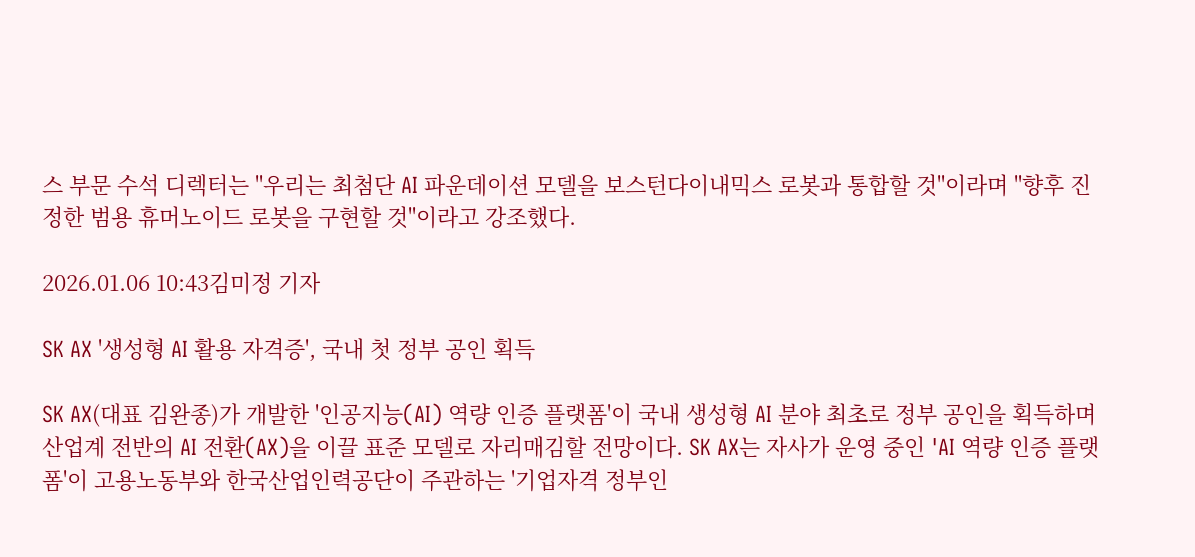스 부문 수석 디렉터는 "우리는 최첨단 AI 파운데이션 모델을 보스턴다이내믹스 로봇과 통합할 것"이라며 "향후 진정한 범용 휴머노이드 로봇을 구현할 것"이라고 강조했다.

2026.01.06 10:43김미정 기자

SK AX '생성형 AI 활용 자격증', 국내 첫 정부 공인 획득

SK AX(대표 김완종)가 개발한 '인공지능(AI) 역량 인증 플랫폼'이 국내 생성형 AI 분야 최초로 정부 공인을 획득하며 산업계 전반의 AI 전환(AX)을 이끌 표준 모델로 자리매김할 전망이다. SK AX는 자사가 운영 중인 'AI 역량 인증 플랫폼'이 고용노동부와 한국산업인력공단이 주관하는 '기업자격 정부인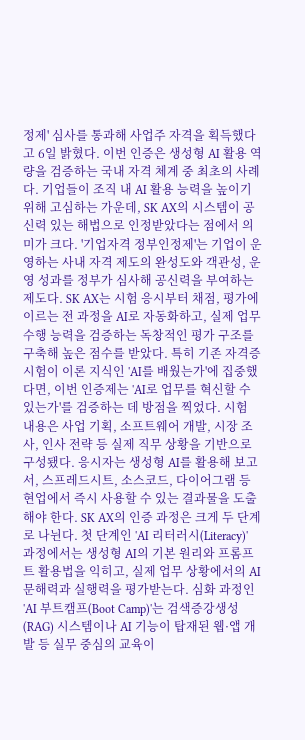정제' 심사를 통과해 사업주 자격을 획득했다고 6일 밝혔다. 이번 인증은 생성형 AI 활용 역량을 검증하는 국내 자격 체계 중 최초의 사례다. 기업들이 조직 내 AI 활용 능력을 높이기 위해 고심하는 가운데, SK AX의 시스템이 공신력 있는 해법으로 인정받았다는 점에서 의미가 크다. '기업자격 정부인정제'는 기업이 운영하는 사내 자격 제도의 완성도와 객관성, 운영 성과를 정부가 심사해 공신력을 부여하는 제도다. SK AX는 시험 응시부터 채점, 평가에 이르는 전 과정을 AI로 자동화하고, 실제 업무 수행 능력을 검증하는 독창적인 평가 구조를 구축해 높은 점수를 받았다. 특히 기존 자격증 시험이 이론 지식인 'AI를 배웠는가'에 집중했다면, 이번 인증제는 'AI로 업무를 혁신할 수 있는가'를 검증하는 데 방점을 찍었다. 시험 내용은 사업 기획, 소프트웨어 개발, 시장 조사, 인사 전략 등 실제 직무 상황을 기반으로 구성됐다. 응시자는 생성형 AI를 활용해 보고서, 스프레드시트, 소스코드, 다이어그램 등 현업에서 즉시 사용할 수 있는 결과물을 도출해야 한다. SK AX의 인증 과정은 크게 두 단계로 나뉜다. 첫 단계인 'AI 리터러시(Literacy)' 과정에서는 생성형 AI의 기본 원리와 프롬프트 활용법을 익히고, 실제 업무 상황에서의 AI 문해력과 실행력을 평가받는다. 심화 과정인 'AI 부트캠프(Boot Camp)'는 검색증강생성(RAG) 시스템이나 AI 기능이 탑재된 웹·앱 개발 등 실무 중심의 교육이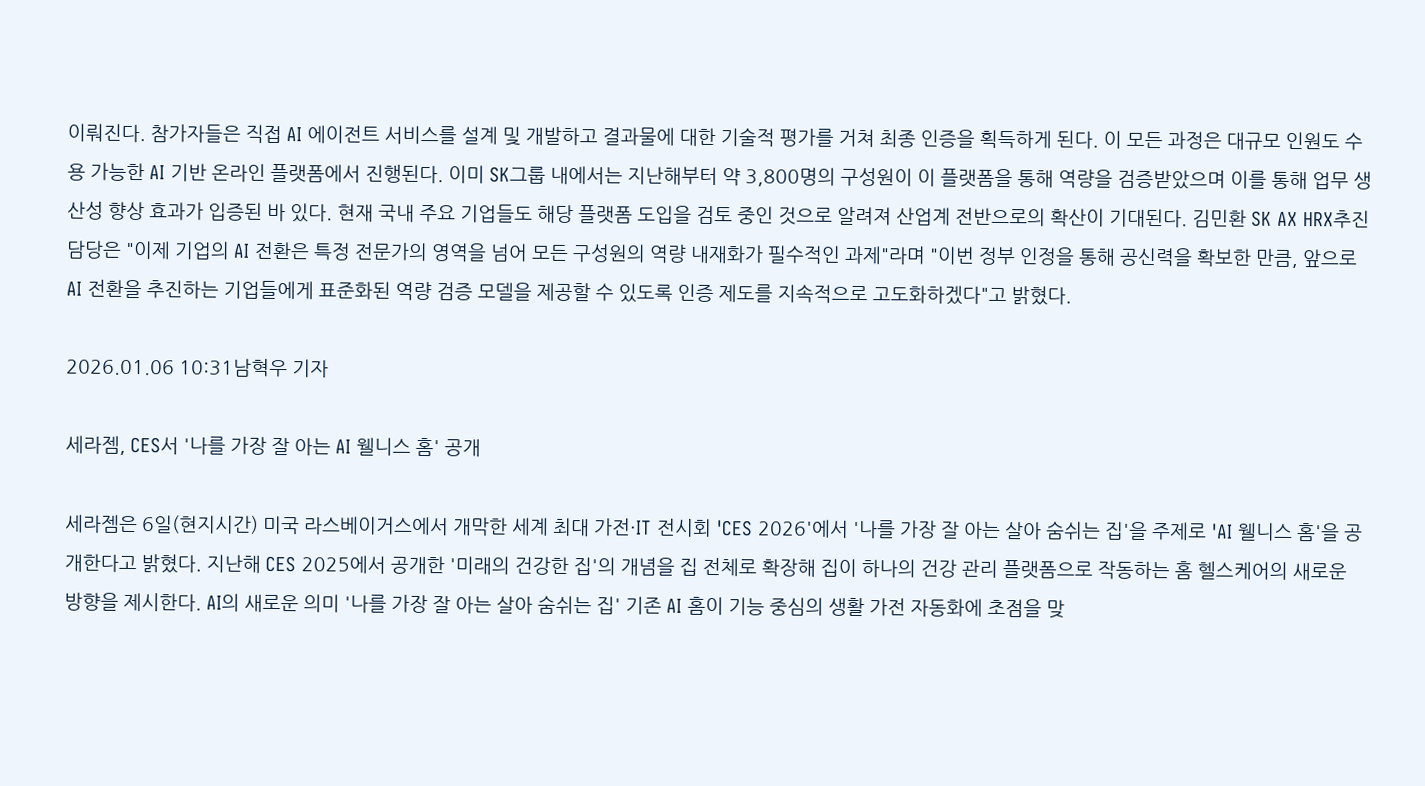이뤄진다. 참가자들은 직접 AI 에이전트 서비스를 설계 및 개발하고 결과물에 대한 기술적 평가를 거쳐 최종 인증을 획득하게 된다. 이 모든 과정은 대규모 인원도 수용 가능한 AI 기반 온라인 플랫폼에서 진행된다. 이미 SK그룹 내에서는 지난해부터 약 3,800명의 구성원이 이 플랫폼을 통해 역량을 검증받았으며 이를 통해 업무 생산성 향상 효과가 입증된 바 있다. 현재 국내 주요 기업들도 해당 플랫폼 도입을 검토 중인 것으로 알려져 산업계 전반으로의 확산이 기대된다. 김민환 SK AX HRX추진담당은 "이제 기업의 AI 전환은 특정 전문가의 영역을 넘어 모든 구성원의 역량 내재화가 필수적인 과제"라며 "이번 정부 인정을 통해 공신력을 확보한 만큼, 앞으로 AI 전환을 추진하는 기업들에게 표준화된 역량 검증 모델을 제공할 수 있도록 인증 제도를 지속적으로 고도화하겠다"고 밝혔다.

2026.01.06 10:31남혁우 기자

세라젬, CES서 '나를 가장 잘 아는 AI 웰니스 홈' 공개

세라젬은 6일(현지시간) 미국 라스베이거스에서 개막한 세계 최대 가전·IT 전시회 'CES 2026'에서 '나를 가장 잘 아는 살아 숨쉬는 집'을 주제로 'AI 웰니스 홈'을 공개한다고 밝혔다. 지난해 CES 2025에서 공개한 '미래의 건강한 집'의 개념을 집 전체로 확장해 집이 하나의 건강 관리 플랫폼으로 작동하는 홈 헬스케어의 새로운 방향을 제시한다. AI의 새로운 의미 '나를 가장 잘 아는 살아 숨쉬는 집' 기존 AI 홈이 기능 중심의 생활 가전 자동화에 초점을 맞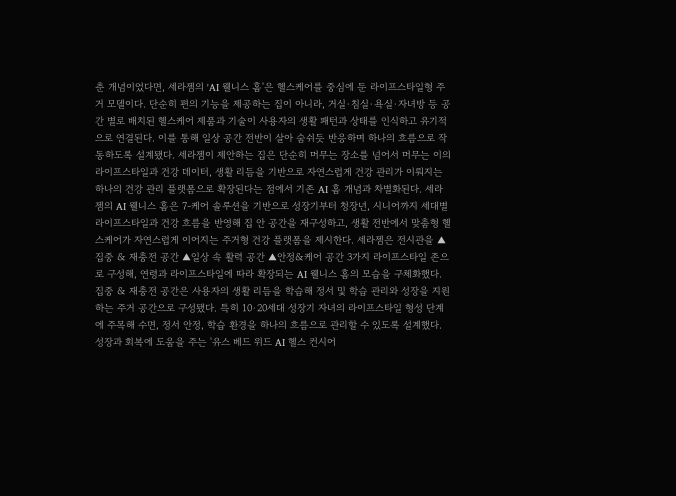춘 개념이었다면, 세라젬의 'AI 웰니스 홈'은 헬스케어를 중심에 둔 라이프스타일형 주거 모델이다. 단순히 편의 기능을 제공하는 집이 아니라, 거실·침실·욕실·자녀방 등 공간 별로 배치된 헬스케어 제품과 기술이 사용자의 생활 패턴과 상태를 인식하고 유기적으로 연결된다. 이를 통해 일상 공간 전반이 살아 숨쉬듯 반응하며 하나의 흐름으로 작동하도록 설계됐다. 세라젬이 제안하는 집은 단순히 머무는 장소를 넘어서 머무는 이의 라이프스타일과 건강 데이터, 생활 리듬을 기반으로 자연스럽게 건강 관리가 이뤄지는 하나의 건강 관리 플랫폼으로 확장된다는 점에서 기존 AI 홈 개념과 차별화된다. 세라젬의 AI 웰니스 홈은 7-케어 솔루션을 기반으로 성장기부터 청장년, 시니어까지 세대별 라이프스타일과 건강 흐름을 반영해 집 안 공간을 재구성하고, 생활 전반에서 맞춤형 헬스케어가 자연스럽게 이어지는 주거형 건강 플랫폼을 제시한다. 세라젬은 전시관을 ▲집중 & 재충전 공간 ▲일상 속 활력 공간 ▲안정&케어 공간 3가지 라이프스타일 존으로 구성해, 연령과 라이프스타일에 따라 확장되는 AI 웰니스 홈의 모습을 구체화했다. 집중 & 재충전 공간은 사용자의 생활 리듬을 학습해 정서 및 학습 관리와 성장을 지원하는 주거 공간으로 구성됐다. 특히 10·20세대 성장기 자녀의 라이프스타일 형성 단계에 주목해 수면, 정서 안정, 학습 환경을 하나의 흐름으로 관리할 수 있도록 설계했다. 성장과 회복에 도움을 주는 '유스 베드 위드 AI 헬스 컨시어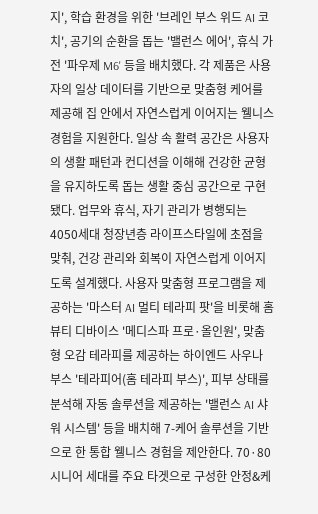지', 학습 환경을 위한 '브레인 부스 위드 AI 코치', 공기의 순환을 돕는 '밸런스 에어', 휴식 가전 '파우제 M6' 등을 배치했다. 각 제품은 사용자의 일상 데이터를 기반으로 맞춤형 케어를 제공해 집 안에서 자연스럽게 이어지는 웰니스 경험을 지원한다. 일상 속 활력 공간은 사용자의 생활 패턴과 컨디션을 이해해 건강한 균형을 유지하도록 돕는 생활 중심 공간으로 구현됐다. 업무와 휴식, 자기 관리가 병행되는 4050세대 청장년층 라이프스타일에 초점을 맞춰, 건강 관리와 회복이 자연스럽게 이어지도록 설계했다. 사용자 맞춤형 프로그램을 제공하는 '마스터 AI 멀티 테라피 팟'을 비롯해 홈 뷰티 디바이스 '메디스파 프로·올인원', 맞춤형 오감 테라피를 제공하는 하이엔드 사우나 부스 '테라피어(홈 테라피 부스)', 피부 상태를 분석해 자동 솔루션을 제공하는 '밸런스 AI 샤워 시스템' 등을 배치해 7-케어 솔루션을 기반으로 한 통합 웰니스 경험을 제안한다. 70·80 시니어 세대를 주요 타겟으로 구성한 안정&케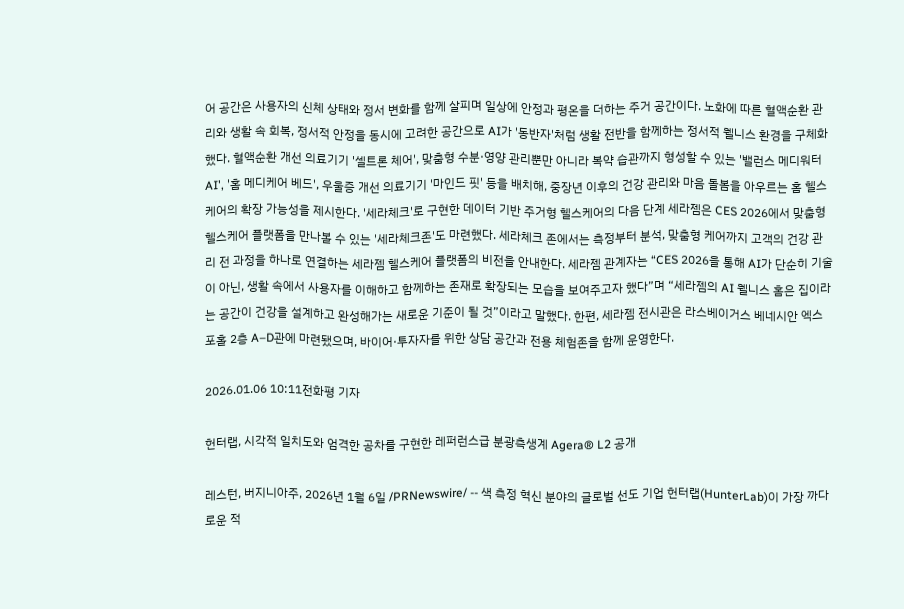어 공간은 사용자의 신체 상태와 정서 변화를 함께 살피며 일상에 안정과 평온을 더하는 주거 공간이다. 노화에 따른 혈액순환 관리와 생활 속 회복, 정서적 안정을 동시에 고려한 공간으로 AI가 '동반자'처럼 생활 전반을 함께하는 정서적 웰니스 환경을 구체화했다. 혈액순환 개선 의료기기 '셀트론 체어', 맞춤형 수분·영양 관리뿐만 아니라 복약 습관까지 형성할 수 있는 '밸런스 메디워터 AI', '홈 메디케어 베드', 우울증 개선 의료기기 '마인드 핏' 등을 배치해, 중장년 이후의 건강 관리와 마음 돌봄을 아우르는 홈 헬스케어의 확장 가능성을 제시한다. '세라체크'로 구현한 데이터 기반 주거형 헬스케어의 다음 단계 세라젬은 CES 2026에서 맞춤형 헬스케어 플랫폼을 만나볼 수 있는 '세라체크존'도 마련했다. 세라체크 존에서는 측정부터 분석, 맞춤형 케어까지 고객의 건강 관리 전 과정을 하나로 연결하는 세라젬 헬스케어 플랫폼의 비전을 안내한다. 세라젬 관계자는 “CES 2026을 통해 AI가 단순히 기술이 아닌, 생활 속에서 사용자를 이해하고 함께하는 존재로 확장되는 모습을 보여주고자 했다”며 “세라젬의 AI 웰니스 홈은 집이라는 공간이 건강을 설계하고 완성해가는 새로운 기준이 될 것”이라고 말했다. 한편, 세라젬 전시관은 라스베이거스 베네시안 엑스포홀 2층 A–D관에 마련됐으며, 바이어·투자자를 위한 상담 공간과 전용 체험존을 함께 운영한다.

2026.01.06 10:11전화평 기자

헌터랩, 시각적 일치도와 엄격한 공차를 구현한 레퍼런스급 분광측생계 Agera® L2 공개

레스턴, 버지니아주, 2026년 1월 6일 /PRNewswire/ -- 색 측정 혁신 분야의 글로벌 선도 기업 헌터랩(HunterLab)이 가장 까다로운 적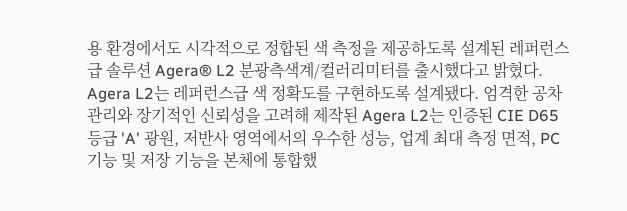용 환경에서도 시각적으로 정합된 색 측정을 제공하도록 설계된 레퍼런스급 솔루션 Agera® L2 분광측색계/컬러리미터를 출시했다고 밝혔다. Agera L2는 레퍼런스급 색 정확도를 구현하도록 설계됐다. 엄격한 공차 관리와 장기적인 신뢰성을 고려해 제작된 Agera L2는 인증된 CIE D65 등급 'A' 광원, 저반사 영역에서의 우수한 성능, 업계 최대 측정 면적, PC 기능 및 저장 기능을 본체에 통합했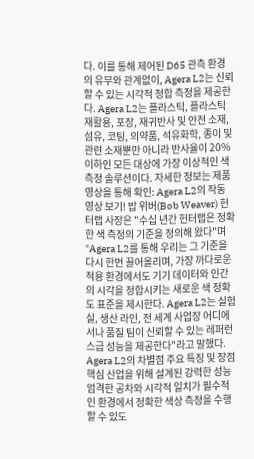다. 이를 통해 제어된 D65 관측 환경의 유무와 관계없이, Agera L2는 신뢰할 수 있는 시각적 정합 측정을 제공한다. Agera L2는 플라스틱, 플라스틱 재활용, 포장, 재귀반사 및 안전 소재, 섬유, 코팅, 의약품, 석유화학, 종이 및 관련 소재뿐만 아니라 반사율이 20% 이하인 모든 대상에 가장 이상적인 색 측정 솔루션이다. 자세한 정보는 제품 영상을 통해 확인: Agera L2의 작동 영상 보기! 밥 위버(Bob Weaver) 헌터랩 사장은 "수십 년간 헌터랩은 정확한 색 측정의 기준을 정의해 왔다"며 "Agera L2를 통해 우리는 그 기준을 다시 한번 끌어올리며, 가장 까다로운 적용 환경에서도 기기 데이터와 인간의 시각을 정합시키는 새로운 색 정확도 표준을 제시한다. Agera L2는 실험실, 생산 라인, 전 세계 사업장 어디에서나 품질 팀이 신뢰할 수 있는 레퍼런스급 성능을 제공한다"라고 말했다. Agera L2의 차별점 주요 특징 및 장점 핵심 산업을 위해 설계된 강력한 성능 엄격한 공차와 시각적 일치가 필수적인 환경에서 정확한 색상 측정을 수행할 수 있도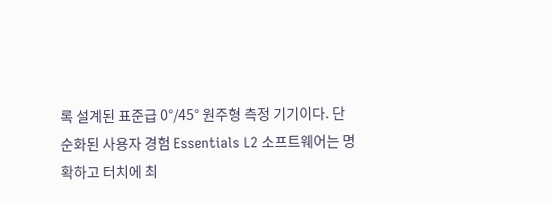록 설계된 표준급 0°/45° 원주형 측정 기기이다. 단순화된 사용자 경험 Essentials L2 소프트웨어는 명확하고 터치에 최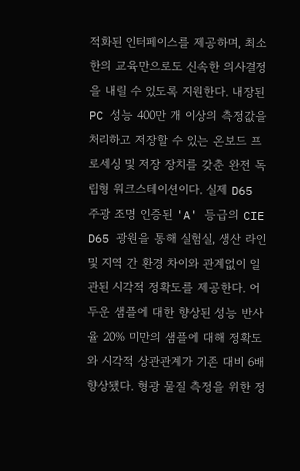적화된 인터페이스를 제공하며, 최소한의 교육만으로도 신속한 의사결정을 내릴 수 있도록 지원한다. 내장된 PC 성능 400만 개 이상의 측정값을 처리하고 저장할 수 있는 온보드 프로세싱 및 저장 장치를 갖춘 완전 독립형 워크스테이션이다. 실제 D65 주광 조명 인증된 'A' 등급의 CIE D65 광원을 통해 실험실, 생산 라인 및 지역 간 환경 차이와 관계없이 일관된 시각적 정확도를 제공한다. 어두운 샘플에 대한 향상된 성능 반사율 20% 미만의 샘플에 대해 정확도와 시각적 상관관계가 기존 대비 6배 향상됐다. 형광 물질 측정을 위한 정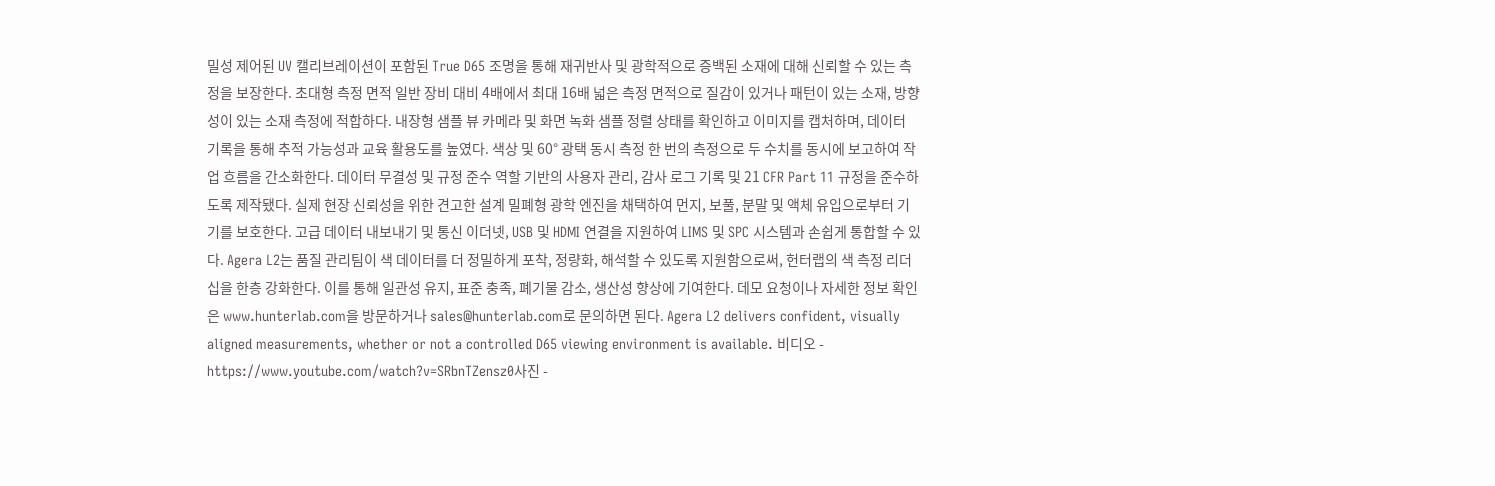밀성 제어된 UV 캘리브레이션이 포함된 True D65 조명을 통해 재귀반사 및 광학적으로 증백된 소재에 대해 신뢰할 수 있는 측정을 보장한다. 초대형 측정 면적 일반 장비 대비 4배에서 최대 16배 넓은 측정 면적으로 질감이 있거나 패턴이 있는 소재, 방향성이 있는 소재 측정에 적합하다. 내장형 샘플 뷰 카메라 및 화면 녹화 샘플 정렬 상태를 확인하고 이미지를 캡처하며, 데이터 기록을 통해 추적 가능성과 교육 활용도를 높였다. 색상 및 60° 광택 동시 측정 한 번의 측정으로 두 수치를 동시에 보고하여 작업 흐름을 간소화한다. 데이터 무결성 및 규정 준수 역할 기반의 사용자 관리, 감사 로그 기록 및 21 CFR Part 11 규정을 준수하도록 제작됐다. 실제 현장 신뢰성을 위한 견고한 설계 밀폐형 광학 엔진을 채택하여 먼지, 보풀, 분말 및 액체 유입으로부터 기기를 보호한다. 고급 데이터 내보내기 및 통신 이더넷, USB 및 HDMI 연결을 지원하여 LIMS 및 SPC 시스템과 손쉽게 통합할 수 있다. Agera L2는 품질 관리팀이 색 데이터를 더 정밀하게 포착, 정량화, 해석할 수 있도록 지원함으로써, 헌터랩의 색 측정 리더십을 한층 강화한다. 이를 통해 일관성 유지, 표준 충족, 폐기물 감소, 생산성 향상에 기여한다. 데모 요청이나 자세한 정보 확인은 www.hunterlab.com을 방문하거나 sales@hunterlab.com로 문의하면 된다. Agera L2 delivers confident, visually aligned measurements, whether or not a controlled D65 viewing environment is available. 비디오 - https://www.youtube.com/watch?v=SRbnTZensz0사진 -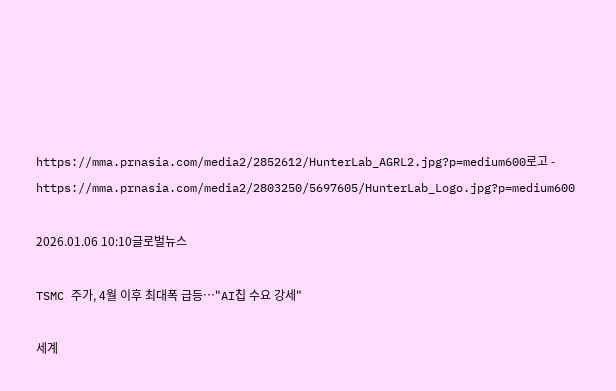https://mma.prnasia.com/media2/2852612/HunterLab_AGRL2.jpg?p=medium600로고 - https://mma.prnasia.com/media2/2803250/5697605/HunterLab_Logo.jpg?p=medium600

2026.01.06 10:10글로벌뉴스

TSMC 주가, 4월 이후 최대폭 급등…"AI칩 수요 강세"

세계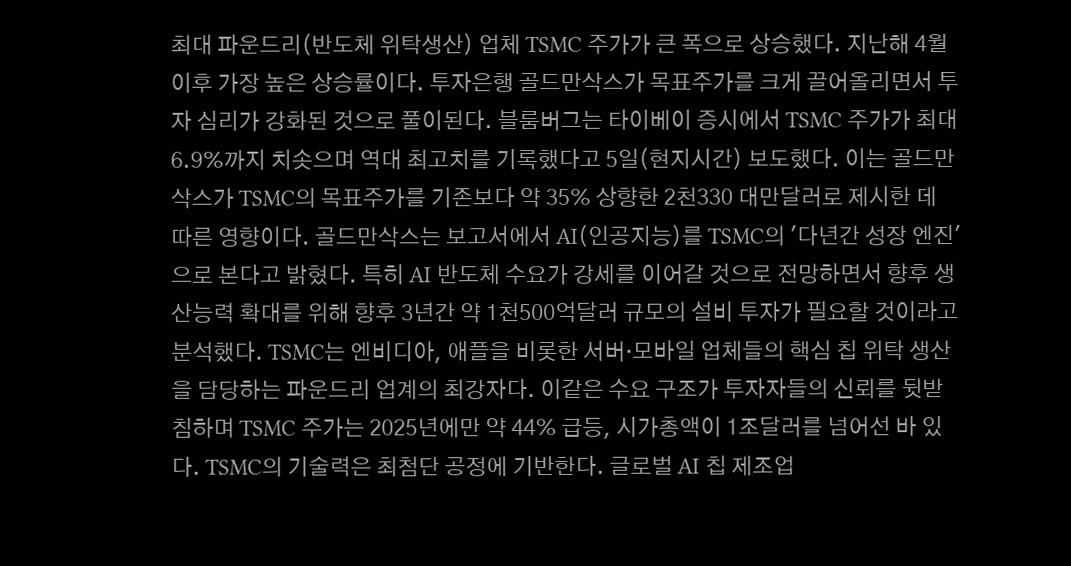최대 파운드리(반도체 위탁생산) 업체 TSMC 주가가 큰 폭으로 상승했다. 지난해 4월 이후 가장 높은 상승률이다. 투자은행 골드만삭스가 목표주가를 크게 끌어올리면서 투자 심리가 강화된 것으로 풀이된다. 블룸버그는 타이베이 증시에서 TSMC 주가가 최대 6.9%까지 치솟으며 역대 최고치를 기록했다고 5일(현지시간) 보도했다. 이는 골드만삭스가 TSMC의 목표주가를 기존보다 약 35% 상향한 2천330 대만달러로 제시한 데 따른 영향이다. 골드만삭스는 보고서에서 AI(인공지능)를 TSMC의 '다년간 성장 엔진'으로 본다고 밝혔다. 특히 AI 반도체 수요가 강세를 이어갈 것으로 전망하면서 향후 생산능력 확대를 위해 향후 3년간 약 1천500억달러 규모의 설비 투자가 필요할 것이라고 분석했다. TSMC는 엔비디아, 애플을 비롯한 서버·모바일 업체들의 핵심 칩 위탁 생산을 담당하는 파운드리 업계의 최강자다. 이같은 수요 구조가 투자자들의 신뢰를 뒷받침하며 TSMC 주가는 2025년에만 약 44% 급등, 시가총액이 1조달러를 넘어선 바 있다. TSMC의 기술력은 최첨단 공정에 기반한다. 글로벌 AI 칩 제조업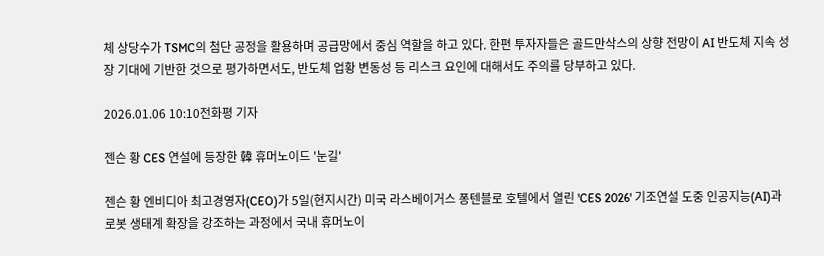체 상당수가 TSMC의 첨단 공정을 활용하며 공급망에서 중심 역할을 하고 있다. 한편 투자자들은 골드만삭스의 상향 전망이 AI 반도체 지속 성장 기대에 기반한 것으로 평가하면서도, 반도체 업황 변동성 등 리스크 요인에 대해서도 주의를 당부하고 있다.

2026.01.06 10:10전화평 기자

젠슨 황 CES 연설에 등장한 韓 휴머노이드 '눈길'

젠슨 황 엔비디아 최고경영자(CEO)가 5일(현지시간) 미국 라스베이거스 퐁텐블로 호텔에서 열린 'CES 2026' 기조연설 도중 인공지능(AI)과 로봇 생태계 확장을 강조하는 과정에서 국내 휴머노이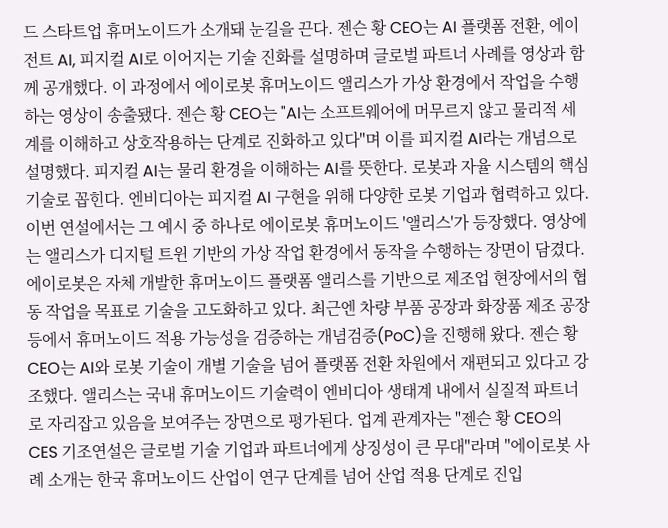드 스타트업 휴머노이드가 소개돼 눈길을 끈다. 젠슨 황 CEO는 AI 플랫폼 전환, 에이전트 AI, 피지컬 AI로 이어지는 기술 진화를 설명하며 글로벌 파트너 사례를 영상과 함께 공개했다. 이 과정에서 에이로봇 휴머노이드 앨리스가 가상 환경에서 작업을 수행하는 영상이 송출됐다. 젠슨 황 CEO는 "AI는 소프트웨어에 머무르지 않고 물리적 세계를 이해하고 상호작용하는 단계로 진화하고 있다"며 이를 피지컬 AI라는 개념으로 설명했다. 피지컬 AI는 물리 환경을 이해하는 AI를 뜻한다. 로봇과 자율 시스템의 핵심 기술로 꼽힌다. 엔비디아는 피지컬 AI 구현을 위해 다양한 로봇 기업과 협력하고 있다. 이번 연설에서는 그 예시 중 하나로 에이로봇 휴머노이드 '앨리스'가 등장했다. 영상에는 앨리스가 디지털 트윈 기반의 가상 작업 환경에서 동작을 수행하는 장면이 담겼다. 에이로봇은 자체 개발한 휴머노이드 플랫폼 앨리스를 기반으로 제조업 현장에서의 협동 작업을 목표로 기술을 고도화하고 있다. 최근엔 차량 부품 공장과 화장품 제조 공장 등에서 휴머노이드 적용 가능성을 검증하는 개념검증(PoC)을 진행해 왔다. 젠슨 황 CEO는 AI와 로봇 기술이 개별 기술을 넘어 플랫폼 전환 차원에서 재편되고 있다고 강조했다. 앨리스는 국내 휴머노이드 기술력이 엔비디아 생태계 내에서 실질적 파트너로 자리잡고 있음을 보여주는 장면으로 평가된다. 업계 관계자는 "젠슨 황 CEO의 CES 기조연설은 글로벌 기술 기업과 파트너에게 상징성이 큰 무대"라며 "에이로봇 사례 소개는 한국 휴머노이드 산업이 연구 단계를 넘어 산업 적용 단계로 진입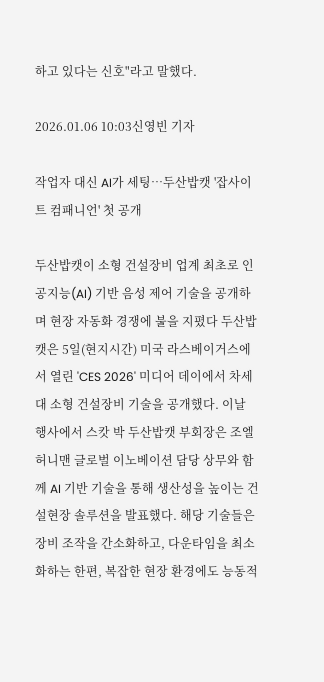하고 있다는 신호"라고 말했다.

2026.01.06 10:03신영빈 기자

작업자 대신 AI가 세팅…두산밥캣 '잡사이트 컴패니언' 첫 공개

두산밥캣이 소형 건설장비 업계 최초로 인공지능(AI) 기반 음성 제어 기술을 공개하며 현장 자동화 경쟁에 불을 지폈다 두산밥캣은 5일(현지시간) 미국 라스베이거스에서 열린 'CES 2026' 미디어 데이에서 차세대 소형 건설장비 기술을 공개했다. 이날 행사에서 스캇 박 두산밥캣 부회장은 조엘 허니맨 글로벌 이노베이션 담당 상무와 함께 AI 기반 기술을 통해 생산성을 높이는 건설현장 솔루션을 발표했다. 해당 기술들은 장비 조작을 간소화하고, 다운타임을 최소화하는 한편, 복잡한 현장 환경에도 능동적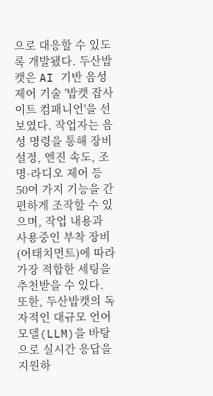으로 대응할 수 있도록 개발됐다. 두산밥캣은 AI 기반 음성 제어 기술 '밥캣 잡사이트 컴패니언'을 선보였다. 작업자는 음성 명령을 통해 장비 설정, 엔진 속도, 조명·라디오 제어 등 50여 가지 기능을 간편하게 조작할 수 있으며, 작업 내용과 사용중인 부착 장비(어태치먼트)에 따라 가장 적합한 세팅을 추천받을 수 있다. 또한, 두산밥캣의 독자적인 대규모 언어모델(LLM)을 바탕으로 실시간 응답을 지원하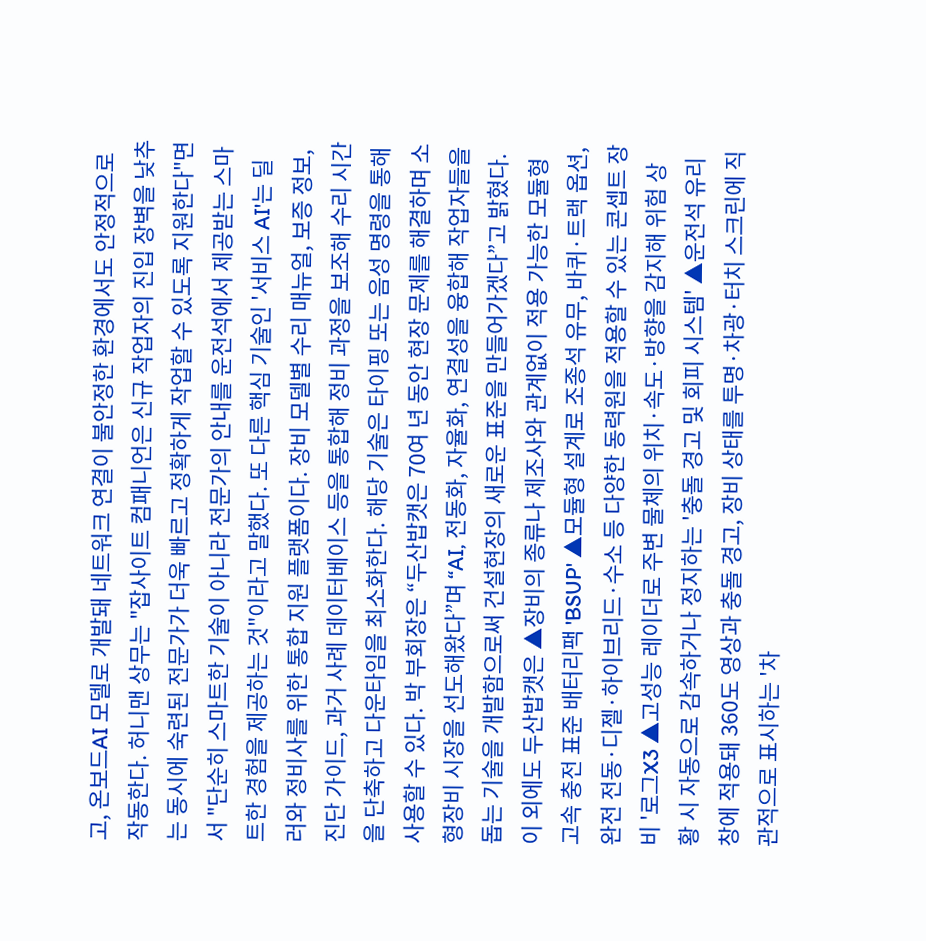고, 온보드AI 모델로 개발돼 네트워크 연결이 불안정한 환경에서도 안정적으로 작동한다. 허니맨 상무는 "잡사이트 컴패니언은 신규 작업자의 진입 장벽을 낮추는 동시에 숙련된 전문가가 더욱 빠르고 정확하게 작업할 수 있도록 지원한다"면서 "단순히 스마트한 기술이 아니라 전문가의 안내를 운전석에서 제공받는 스마트한 경험을 제공하는 것"이라고 말했다. 또 다른 핵심 기술인 '서비스 AI'는 딜러와 정비사를 위한 통합 지원 플랫폼이다. 장비 모델별 수리 매뉴얼, 보증 정보, 진단 가이드, 과거 사례 데이터베이스 등을 통합해 정비 과정을 보조해 수리 시간을 단축하고 다운타임을 최소화한다. 해당 기술은 타이핑 또는 음성 명령을 통해 사용할 수 있다. 박 부회장은 “두산밥캣은 70여 년 동안 현장 문제를 해결하며 소형장비 시장을 선도해왔다”며 “AI, 전동화, 자율화, 연결성을 융합해 작업자들을 돕는 기술을 개발함으로써 건설현장의 새로운 표준을 만들어가겠다”고 밝혔다. 이 외에도 두산밥캣은 ▲장비의 종류나 제조사와 관계없이 적용 가능한 모듈형 고속 충전 표준 배터리팩 'BSUP' ▲모듈형 설계로 조종석 유무, 바퀴·트랙 옵션, 완전 전동·디젤·하이브리드·수소 등 다양한 동력원을 적용할 수 있는 콘셉트 장비 '로그X3 ▲고성능 레이더로 주변 물체의 위치·속도·방향을 감지해 위험 상황 시 자동으로 감속하거나 정지하는 '충돌 경고 및 회피 시스템' ▲운전석 유리창에 적용돼 360도 영상과 충돌 경고, 장비 상태를 투명·차광·터치 스크린에 직관적으로 표시하는 '차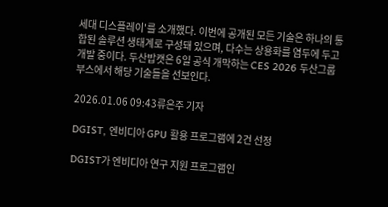세대 디스플레이'를 소개했다. 이번에 공개된 모든 기술은 하나의 통합된 솔루션 생태계로 구성돼 있으며, 다수는 상용화를 염두에 두고 개발 중이다. 두산밥캣은 6일 공식 개막하는 CES 2026 두산그룹 부스에서 해당 기술들을 선보인다.

2026.01.06 09:43류은주 기자

DGIST, 엔비디아 GPU 활용 프로그램에 2건 선정

DGIST가 엔비디아 연구 지원 프로그램인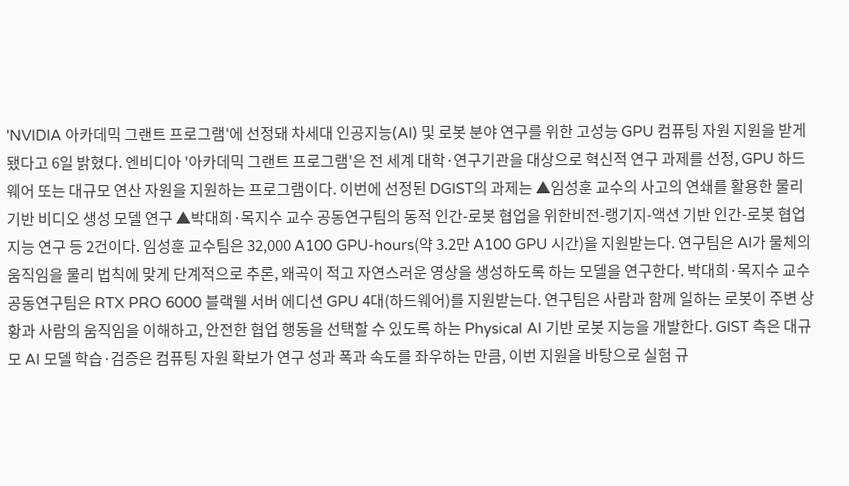'NVIDIA 아카데믹 그랜트 프로그램'에 선정돼 차세대 인공지능(AI) 및 로봇 분야 연구를 위한 고성능 GPU 컴퓨팅 자원 지원을 받게 됐다고 6일 밝혔다. 엔비디아 '아카데믹 그랜트 프로그램'은 전 세계 대학·연구기관을 대상으로 혁신적 연구 과제를 선정, GPU 하드웨어 또는 대규모 연산 자원을 지원하는 프로그램이다. 이번에 선정된 DGIST의 과제는 ▲임성훈 교수의 사고의 연쇄를 활용한 물리 기반 비디오 생성 모델 연구 ▲박대희·목지수 교수 공동연구팀의 동적 인간-로봇 협업을 위한비전-랭기지-액션 기반 인간-로봇 협업 지능 연구 등 2건이다. 임성훈 교수팀은 32,000 A100 GPU-hours(약 3.2만 A100 GPU 시간)을 지원받는다. 연구팀은 AI가 물체의 움직임을 물리 법칙에 맞게 단계적으로 추론, 왜곡이 적고 자연스러운 영상을 생성하도록 하는 모델을 연구한다. 박대희·목지수 교수 공동연구팀은 RTX PRO 6000 블랙웰 서버 에디션 GPU 4대(하드웨어)를 지원받는다. 연구팀은 사람과 함께 일하는 로봇이 주변 상황과 사람의 움직임을 이해하고, 안전한 협업 행동을 선택할 수 있도록 하는 Physical AI 기반 로봇 지능을 개발한다. GIST 측은 대규모 AI 모델 학습·검증은 컴퓨팅 자원 확보가 연구 성과 폭과 속도를 좌우하는 만큼, 이번 지원을 바탕으로 실험 규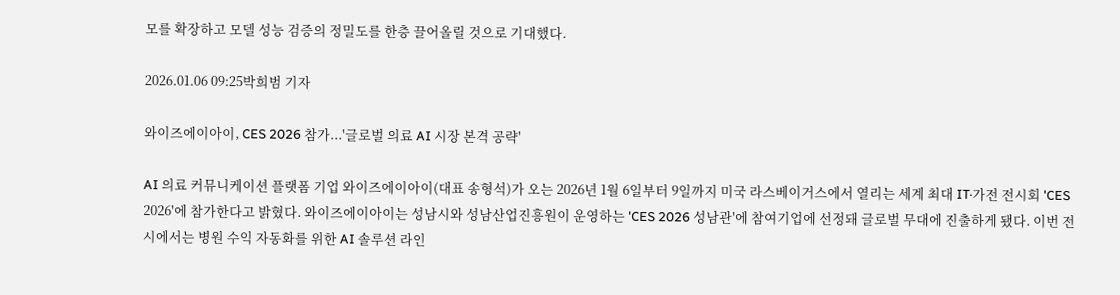모를 확장하고 모델 성능 검증의 정밀도를 한층 끌어올릴 것으로 기대했다.

2026.01.06 09:25박희범 기자

와이즈에이아이, CES 2026 참가...'글로벌 의료 AI 시장 본격 공략'

AI 의료 커뮤니케이션 플랫폼 기업 와이즈에이아이(대표 송형석)가 오는 2026년 1월 6일부터 9일까지 미국 라스베이거스에서 열리는 세계 최대 IT·가전 전시회 'CES 2026'에 참가한다고 밝혔다. 와이즈에이아이는 성남시와 성남산업진흥원이 운영하는 'CES 2026 성남관'에 참여기업에 선정돼 글로벌 무대에 진출하게 됐다. 이번 전시에서는 병원 수익 자동화를 위한 AI 솔루션 라인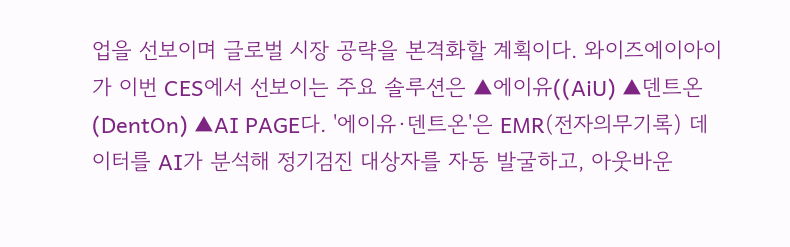업을 선보이며 글로벌 시장 공략을 본격화할 계획이다. 와이즈에이아이가 이번 CES에서 선보이는 주요 솔루션은 ▲에이유((AiU) ▲덴트온(DentOn) ▲AI PAGE다. '에이유·덴트온'은 EMR(전자의무기록) 데이터를 AI가 분석해 정기검진 대상자를 자동 발굴하고, 아웃바운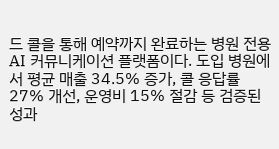드 콜을 통해 예약까지 완료하는 병원 전용 AI 커뮤니케이션 플랫폼이다. 도입 병원에서 평균 매출 34.5% 증가, 콜 응답률 27% 개선, 운영비 15% 절감 등 검증된 성과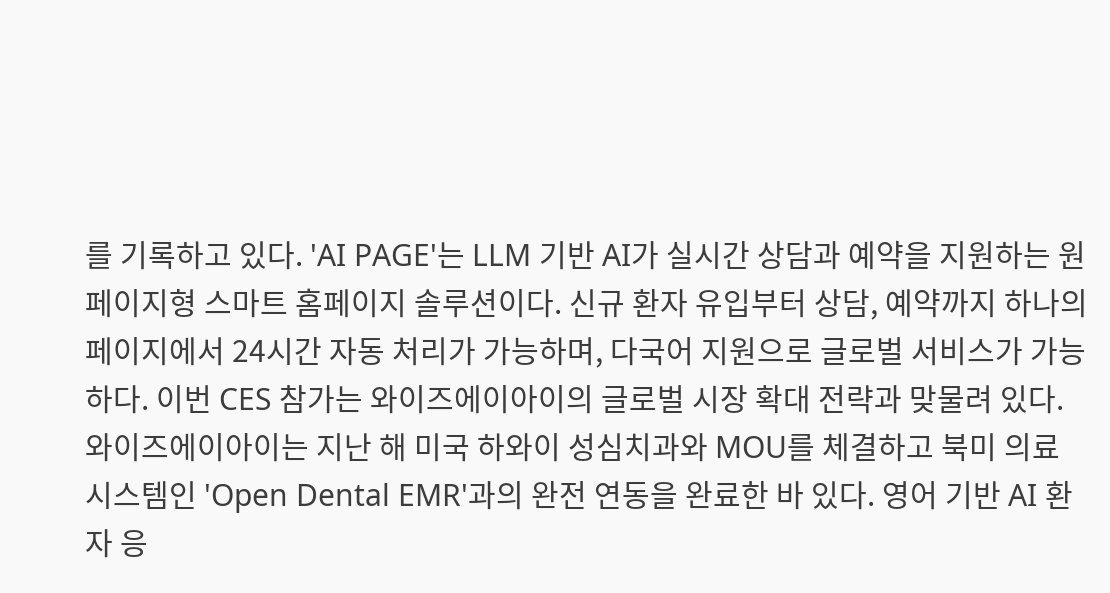를 기록하고 있다. 'AI PAGE'는 LLM 기반 AI가 실시간 상담과 예약을 지원하는 원페이지형 스마트 홈페이지 솔루션이다. 신규 환자 유입부터 상담, 예약까지 하나의 페이지에서 24시간 자동 처리가 가능하며, 다국어 지원으로 글로벌 서비스가 가능하다. 이번 CES 참가는 와이즈에이아이의 글로벌 시장 확대 전략과 맞물려 있다. 와이즈에이아이는 지난 해 미국 하와이 성심치과와 MOU를 체결하고 북미 의료 시스템인 'Open Dental EMR'과의 완전 연동을 완료한 바 있다. 영어 기반 AI 환자 응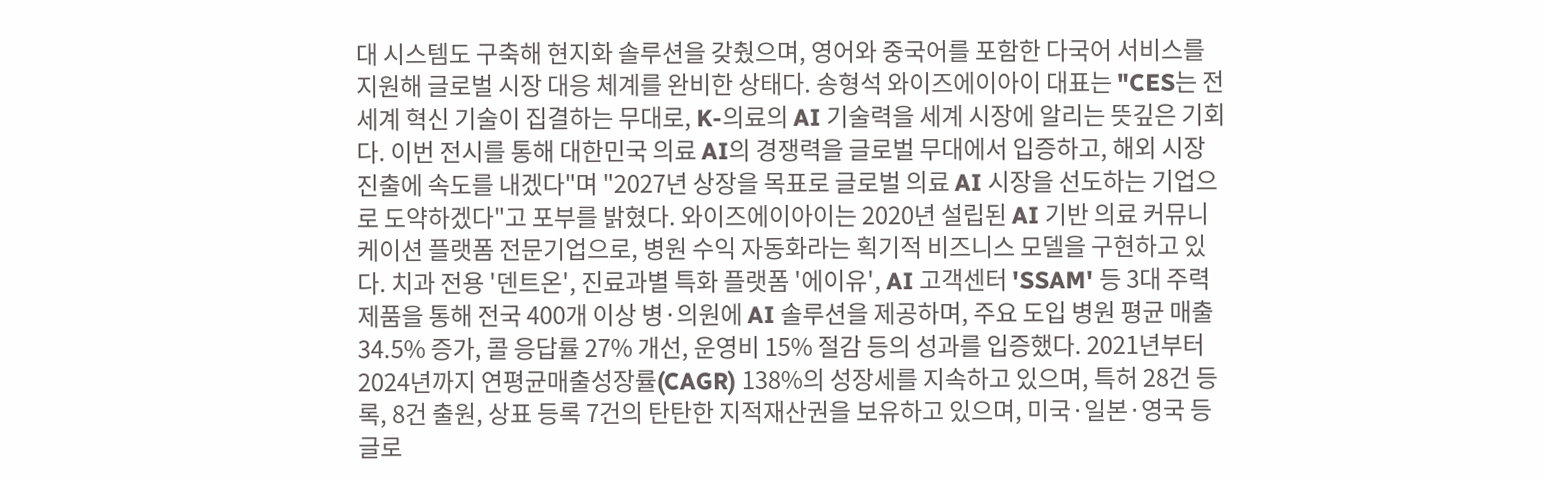대 시스템도 구축해 현지화 솔루션을 갖췄으며, 영어와 중국어를 포함한 다국어 서비스를 지원해 글로벌 시장 대응 체계를 완비한 상태다. 송형석 와이즈에이아이 대표는 "CES는 전 세계 혁신 기술이 집결하는 무대로, K-의료의 AI 기술력을 세계 시장에 알리는 뜻깊은 기회다. 이번 전시를 통해 대한민국 의료 AI의 경쟁력을 글로벌 무대에서 입증하고, 해외 시장 진출에 속도를 내겠다"며 "2027년 상장을 목표로 글로벌 의료 AI 시장을 선도하는 기업으로 도약하겠다"고 포부를 밝혔다. 와이즈에이아이는 2020년 설립된 AI 기반 의료 커뮤니케이션 플랫폼 전문기업으로, 병원 수익 자동화라는 획기적 비즈니스 모델을 구현하고 있다. 치과 전용 '덴트온', 진료과별 특화 플랫폼 '에이유', AI 고객센터 'SSAM' 등 3대 주력 제품을 통해 전국 400개 이상 병·의원에 AI 솔루션을 제공하며, 주요 도입 병원 평균 매출 34.5% 증가, 콜 응답률 27% 개선, 운영비 15% 절감 등의 성과를 입증했다. 2021년부터 2024년까지 연평균매출성장률(CAGR) 138%의 성장세를 지속하고 있으며, 특허 28건 등록, 8건 출원, 상표 등록 7건의 탄탄한 지적재산권을 보유하고 있으며, 미국·일본·영국 등 글로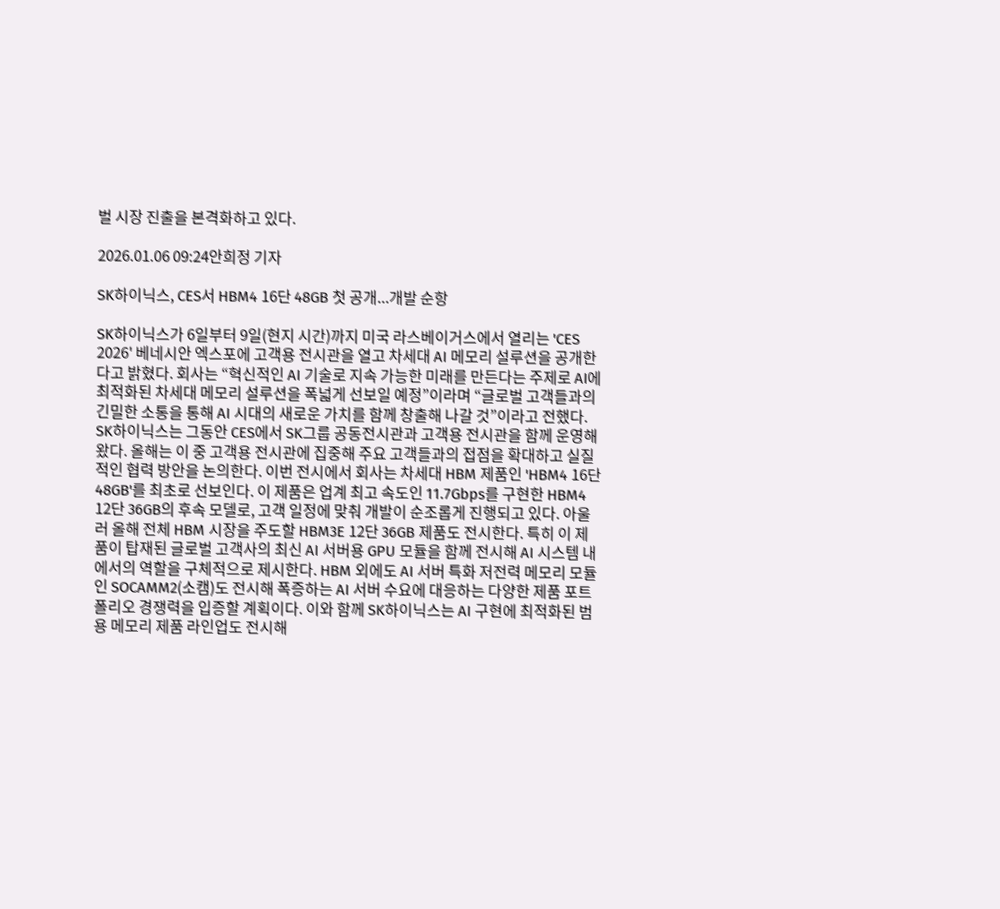벌 시장 진출을 본격화하고 있다.

2026.01.06 09:24안희정 기자

SK하이닉스, CES서 HBM4 16단 48GB 첫 공개...개발 순항

SK하이닉스가 6일부터 9일(현지 시간)까지 미국 라스베이거스에서 열리는 'CES 2026' 베네시안 엑스포에 고객용 전시관을 열고 차세대 AI 메모리 설루션을 공개한다고 밝혔다. 회사는 “혁신적인 AI 기술로 지속 가능한 미래를 만든다는 주제로 AI에 최적화된 차세대 메모리 설루션을 폭넓게 선보일 예정”이라며 “글로벌 고객들과의 긴밀한 소통을 통해 AI 시대의 새로운 가치를 함께 창출해 나갈 것”이라고 전했다. SK하이닉스는 그동안 CES에서 SK그룹 공동전시관과 고객용 전시관을 함께 운영해 왔다. 올해는 이 중 고객용 전시관에 집중해 주요 고객들과의 접점을 확대하고 실질적인 협력 방안을 논의한다. 이번 전시에서 회사는 차세대 HBM 제품인 'HBM4 16단 48GB'를 최초로 선보인다. 이 제품은 업계 최고 속도인 11.7Gbps를 구현한 HBM4 12단 36GB의 후속 모델로, 고객 일정에 맞춰 개발이 순조롭게 진행되고 있다. 아울러 올해 전체 HBM 시장을 주도할 HBM3E 12단 36GB 제품도 전시한다. 특히 이 제품이 탑재된 글로벌 고객사의 최신 AI 서버용 GPU 모듈을 함께 전시해 AI 시스템 내에서의 역할을 구체적으로 제시한다. HBM 외에도 AI 서버 특화 저전력 메모리 모듈인 SOCAMM2(소캠)도 전시해 폭증하는 AI 서버 수요에 대응하는 다양한 제품 포트폴리오 경쟁력을 입증할 계획이다. 이와 함께 SK하이닉스는 AI 구현에 최적화된 범용 메모리 제품 라인업도 전시해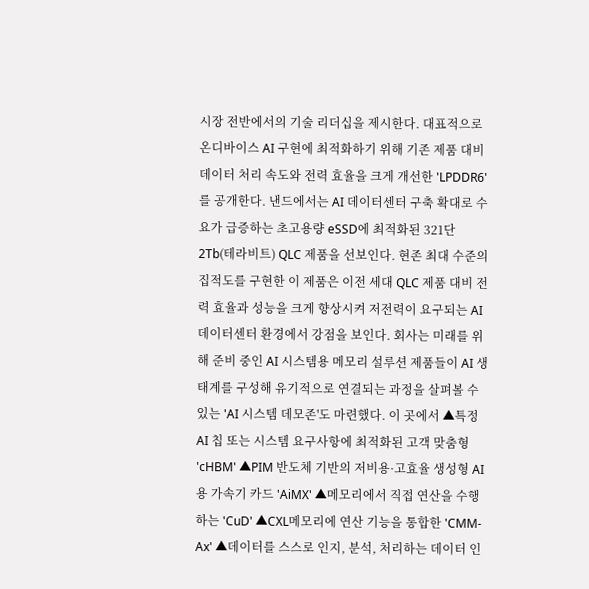시장 전반에서의 기술 리더십을 제시한다. 대표적으로 온디바이스 AI 구현에 최적화하기 위해 기존 제품 대비 데이터 처리 속도와 전력 효율을 크게 개선한 'LPDDR6'를 공개한다. 낸드에서는 AI 데이터센터 구축 확대로 수요가 급증하는 초고용량 eSSD에 최적화된 321단 2Tb(테라비트) QLC 제품을 선보인다. 현존 최대 수준의 집적도를 구현한 이 제품은 이전 세대 QLC 제품 대비 전력 효율과 성능을 크게 향상시켜 저전력이 요구되는 AI 데이터센터 환경에서 강점을 보인다. 회사는 미래를 위해 준비 중인 AI 시스템용 메모리 설루션 제품들이 AI 생태계를 구성해 유기적으로 연결되는 과정을 살펴볼 수 있는 'AI 시스템 데모존'도 마련했다. 이 곳에서 ▲특정 AI 칩 또는 시스템 요구사항에 최적화된 고객 맞춤형 'cHBM' ▲PIM 반도체 기반의 저비용·고효율 생성형 AI용 가속기 카드 'AiMX' ▲메모리에서 직접 연산을 수행하는 'CuD' ▲CXL메모리에 연산 기능을 통합한 'CMM-Ax' ▲데이터를 스스로 인지, 분석, 처리하는 데이터 인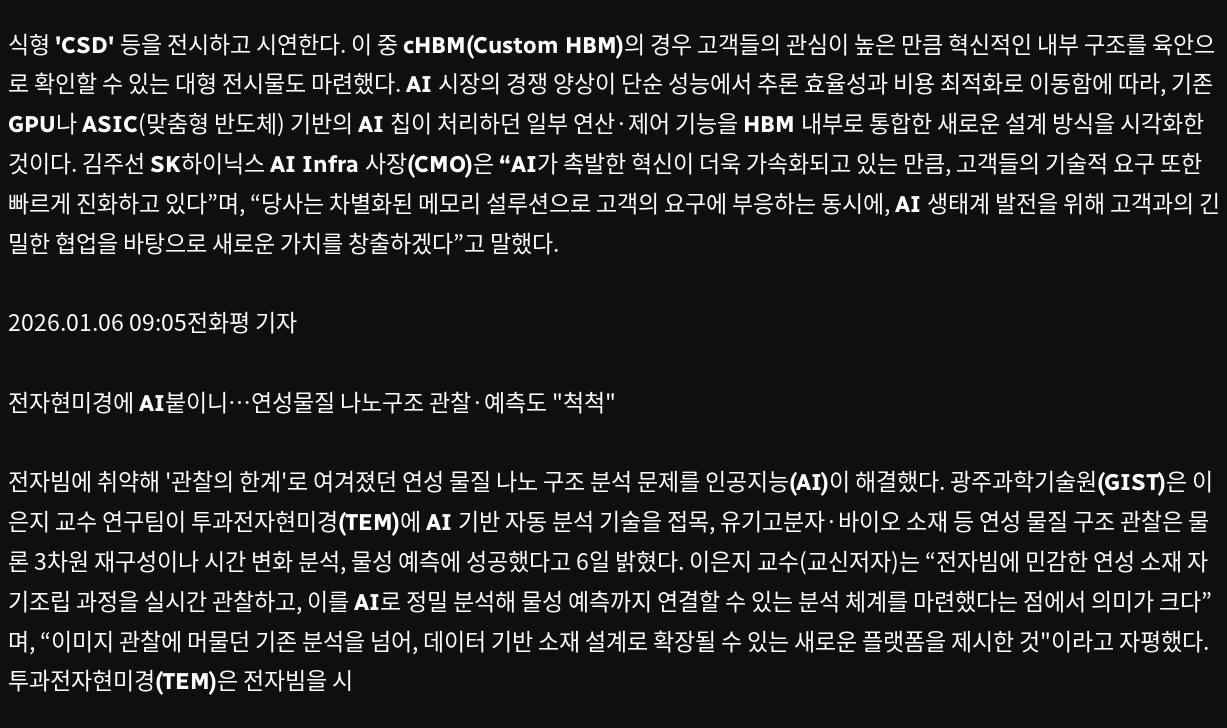식형 'CSD' 등을 전시하고 시연한다. 이 중 cHBM(Custom HBM)의 경우 고객들의 관심이 높은 만큼 혁신적인 내부 구조를 육안으로 확인할 수 있는 대형 전시물도 마련했다. AI 시장의 경쟁 양상이 단순 성능에서 추론 효율성과 비용 최적화로 이동함에 따라, 기존 GPU나 ASIC(맞춤형 반도체) 기반의 AI 칩이 처리하던 일부 연산·제어 기능을 HBM 내부로 통합한 새로운 설계 방식을 시각화한 것이다. 김주선 SK하이닉스 AI Infra 사장(CMO)은 “AI가 촉발한 혁신이 더욱 가속화되고 있는 만큼, 고객들의 기술적 요구 또한 빠르게 진화하고 있다”며, “당사는 차별화된 메모리 설루션으로 고객의 요구에 부응하는 동시에, AI 생태계 발전을 위해 고객과의 긴밀한 협업을 바탕으로 새로운 가치를 창출하겠다”고 말했다.

2026.01.06 09:05전화평 기자

전자현미경에 AI붙이니…연성물질 나노구조 관찰·예측도 "척척"

전자빔에 취약해 '관찰의 한계'로 여겨졌던 연성 물질 나노 구조 분석 문제를 인공지능(AI)이 해결했다. 광주과학기술원(GIST)은 이은지 교수 연구팀이 투과전자현미경(TEM)에 AI 기반 자동 분석 기술을 접목, 유기고분자·바이오 소재 등 연성 물질 구조 관찰은 물론 3차원 재구성이나 시간 변화 분석, 물성 예측에 성공했다고 6일 밝혔다. 이은지 교수(교신저자)는 “전자빔에 민감한 연성 소재 자기조립 과정을 실시간 관찰하고, 이를 AI로 정밀 분석해 물성 예측까지 연결할 수 있는 분석 체계를 마련했다는 점에서 의미가 크다”며, “이미지 관찰에 머물던 기존 분석을 넘어, 데이터 기반 소재 설계로 확장될 수 있는 새로운 플랫폼을 제시한 것"이라고 자평했다. 투과전자현미경(TEM)은 전자빔을 시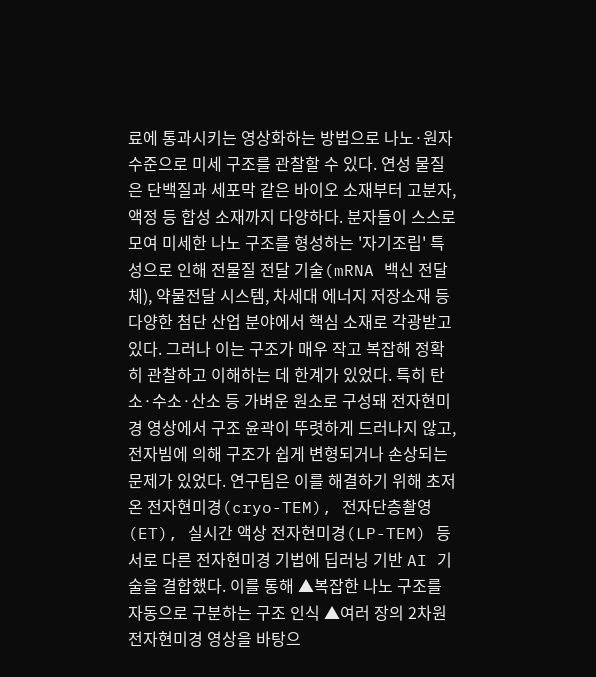료에 통과시키는 영상화하는 방법으로 나노·원자 수준으로 미세 구조를 관찰할 수 있다. 연성 물질은 단백질과 세포막 같은 바이오 소재부터 고분자, 액정 등 합성 소재까지 다양하다. 분자들이 스스로 모여 미세한 나노 구조를 형성하는 '자기조립' 특성으로 인해 전물질 전달 기술(mRNA 백신 전달체), 약물전달 시스템, 차세대 에너지 저장소재 등 다양한 첨단 산업 분야에서 핵심 소재로 각광받고 있다. 그러나 이는 구조가 매우 작고 복잡해 정확히 관찰하고 이해하는 데 한계가 있었다. 특히 탄소·수소·산소 등 가벼운 원소로 구성돼 전자현미경 영상에서 구조 윤곽이 뚜렷하게 드러나지 않고, 전자빔에 의해 구조가 쉽게 변형되거나 손상되는 문제가 있었다. 연구팀은 이를 해결하기 위해 초저온 전자현미경(cryo-TEM), 전자단층촬영(ET), 실시간 액상 전자현미경(LP-TEM) 등 서로 다른 전자현미경 기법에 딥러닝 기반 AI 기술을 결합했다. 이를 통해 ▲복잡한 나노 구조를 자동으로 구분하는 구조 인식 ▲여러 장의 2차원 전자현미경 영상을 바탕으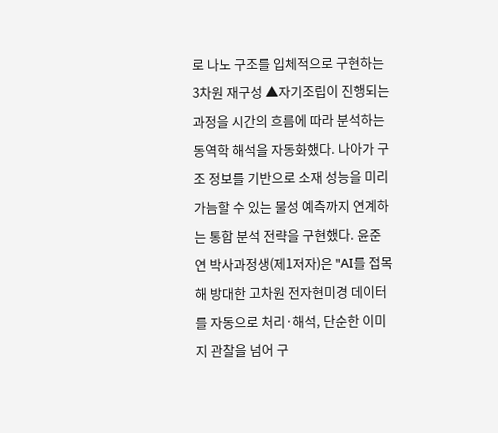로 나노 구조를 입체적으로 구현하는 3차원 재구성 ▲자기조립이 진행되는 과정을 시간의 흐름에 따라 분석하는 동역학 해석을 자동화했다. 나아가 구조 정보를 기반으로 소재 성능을 미리 가늠할 수 있는 물성 예측까지 연계하는 통합 분석 전략을 구현했다. 윤준연 박사과정생(제1저자)은 "AI를 접목해 방대한 고차원 전자현미경 데이터를 자동으로 처리·해석, 단순한 이미지 관찰을 넘어 구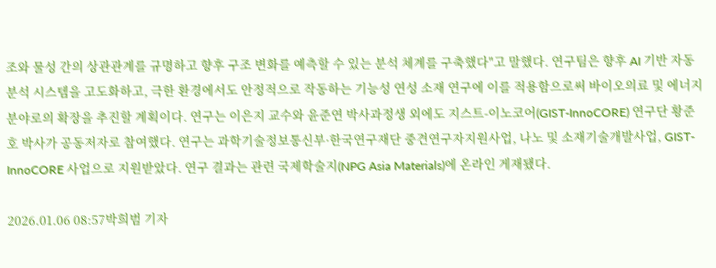조와 물성 간의 상관관계를 규명하고 향후 구조 변화를 예측할 수 있는 분석 체계를 구축했다"고 말했다. 연구팀은 향후 AI 기반 자동 분석 시스템을 고도화하고, 극한 환경에서도 안정적으로 작동하는 기능성 연성 소재 연구에 이를 적용함으로써 바이오의료 및 에너지 분야로의 확장을 추진할 계획이다. 연구는 이은지 교수와 윤준연 박사과정생 외에도 지스트-이노코어(GIST-InnoCORE) 연구단 황준호 박사가 공동저자로 참여했다. 연구는 과학기술정보통신부·한국연구재단 중견연구자지원사업, 나노 및 소재기술개발사업, GIST-InnoCORE 사업으로 지원받았다. 연구 결과는 관련 국제학술지(NPG Asia Materials)에 온라인 게재됐다.

2026.01.06 08:57박희범 기자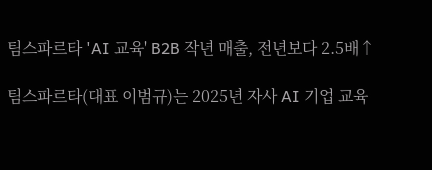팀스파르타 'AI 교육' B2B 작년 매출, 전년보다 2.5배↑

팀스파르타(대표 이범규)는 2025년 자사 AI 기업 교육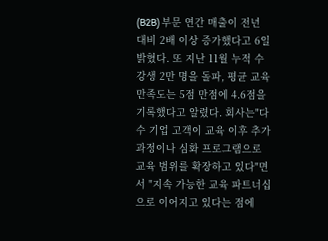(B2B) 부문 연간 매출이 전년 대비 2배 이상 증가했다고 6일 밝혔다. 또 지난 11월 누적 수강생 2만 명을 돌파, 평균 교육 만족도는 5점 만점에 4.6점을 기록했다고 알렸다. 회사는"다수 기업 고객이 교육 이후 추가 과정이나 심화 프로그램으로 교육 범위를 확장하고 있다"면서 "지속 가능한 교육 파트너십으로 이어지고 있다는 점에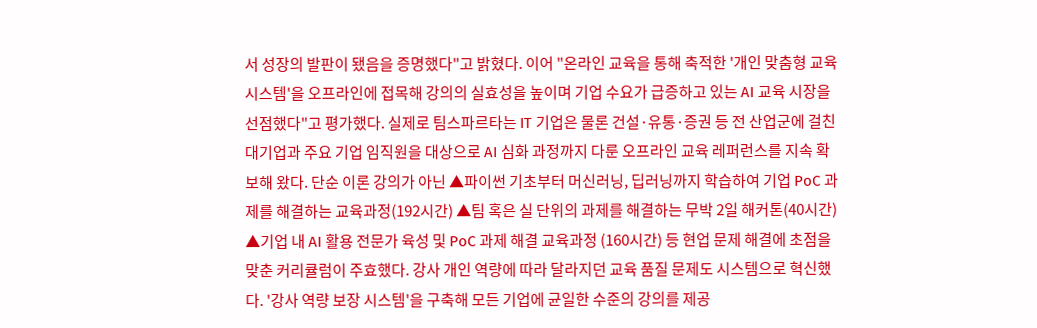서 성장의 발판이 됐음을 증명했다"고 밝혔다. 이어 "온라인 교육을 통해 축적한 '개인 맞춤형 교육 시스템'을 오프라인에 접목해 강의의 실효성을 높이며 기업 수요가 급증하고 있는 AI 교육 시장을 선점했다"고 평가했다. 실제로 팀스파르타는 IT 기업은 물론 건설·유통·증권 등 전 산업군에 걸친 대기업과 주요 기업 임직원을 대상으로 AI 심화 과정까지 다룬 오프라인 교육 레퍼런스를 지속 확보해 왔다. 단순 이론 강의가 아닌 ▲파이썬 기초부터 머신러닝, 딥러닝까지 학습하여 기업 PoC 과제를 해결하는 교육과정(192시간) ▲팀 혹은 실 단위의 과제를 해결하는 무박 2일 해커톤(40시간) ▲기업 내 AI 활용 전문가 육성 및 PoC 과제 해결 교육과정 (160시간) 등 현업 문제 해결에 초점을 맞춘 커리큘럼이 주효했다. 강사 개인 역량에 따라 달라지던 교육 품질 문제도 시스템으로 혁신했다. '강사 역량 보장 시스템'을 구축해 모든 기업에 균일한 수준의 강의를 제공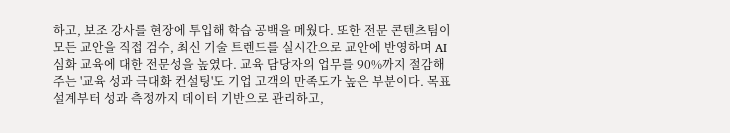하고, 보조 강사를 현장에 투입해 학습 공백을 메웠다. 또한 전문 콘텐츠팀이 모든 교안을 직접 검수, 최신 기술 트렌드를 실시간으로 교안에 반영하며 AI 심화 교육에 대한 전문성을 높였다. 교육 담당자의 업무를 90%까지 절감해 주는 '교육 성과 극대화 컨설팅'도 기업 고객의 만족도가 높은 부분이다. 목표 설계부터 성과 측정까지 데이터 기반으로 관리하고,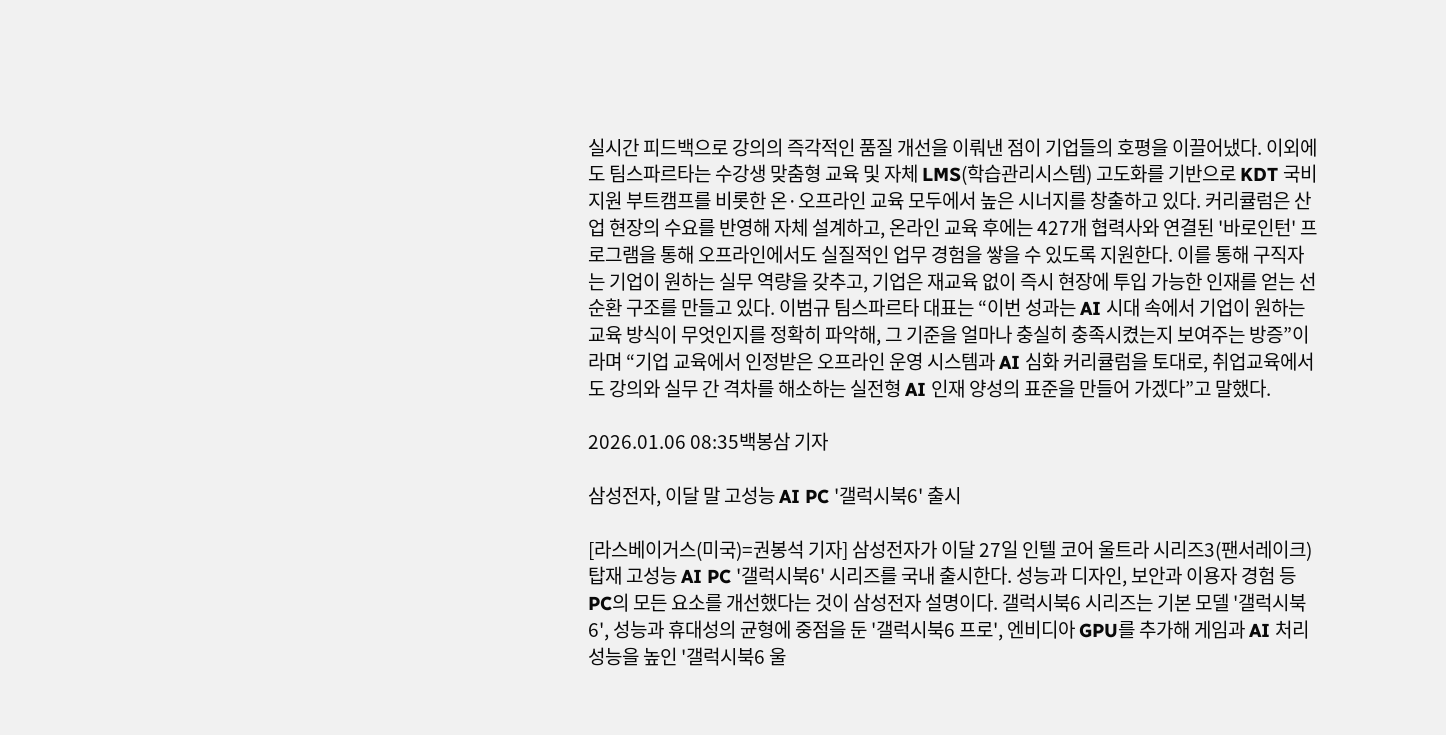실시간 피드백으로 강의의 즉각적인 품질 개선을 이뤄낸 점이 기업들의 호평을 이끌어냈다. 이외에도 팀스파르타는 수강생 맞춤형 교육 및 자체 LMS(학습관리시스템) 고도화를 기반으로 KDT 국비지원 부트캠프를 비롯한 온·오프라인 교육 모두에서 높은 시너지를 창출하고 있다. 커리큘럼은 산업 현장의 수요를 반영해 자체 설계하고, 온라인 교육 후에는 427개 협력사와 연결된 '바로인턴' 프로그램을 통해 오프라인에서도 실질적인 업무 경험을 쌓을 수 있도록 지원한다. 이를 통해 구직자는 기업이 원하는 실무 역량을 갖추고, 기업은 재교육 없이 즉시 현장에 투입 가능한 인재를 얻는 선순환 구조를 만들고 있다. 이범규 팀스파르타 대표는 “이번 성과는 AI 시대 속에서 기업이 원하는 교육 방식이 무엇인지를 정확히 파악해, 그 기준을 얼마나 충실히 충족시켰는지 보여주는 방증”이라며 “기업 교육에서 인정받은 오프라인 운영 시스템과 AI 심화 커리큘럼을 토대로, 취업교육에서도 강의와 실무 간 격차를 해소하는 실전형 AI 인재 양성의 표준을 만들어 가겠다”고 말했다.

2026.01.06 08:35백봉삼 기자

삼성전자, 이달 말 고성능 AI PC '갤럭시북6' 출시

[라스베이거스(미국)=권봉석 기자] 삼성전자가 이달 27일 인텔 코어 울트라 시리즈3(팬서레이크) 탑재 고성능 AI PC '갤럭시북6' 시리즈를 국내 출시한다. 성능과 디자인, 보안과 이용자 경험 등 PC의 모든 요소를 개선했다는 것이 삼성전자 설명이다. 갤럭시북6 시리즈는 기본 모델 '갤럭시북6', 성능과 휴대성의 균형에 중점을 둔 '갤럭시북6 프로', 엔비디아 GPU를 추가해 게임과 AI 처리 성능을 높인 '갤럭시북6 울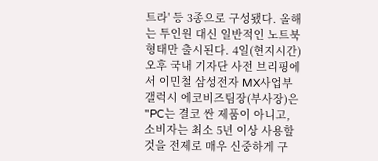트라' 등 3종으로 구성됐다. 올해는 투인원 대신 일반적인 노트북 형태만 출시된다. 4일(현지시간) 오후 국내 기자단 사전 브리핑에서 이민철 삼성전자 MX사업부 갤럭시 에코비즈팀장(부사장)은 "PC는 결코 싼 제품이 아니고, 소비자는 최소 5년 이상 사용할 것을 전제로 매우 신중하게 구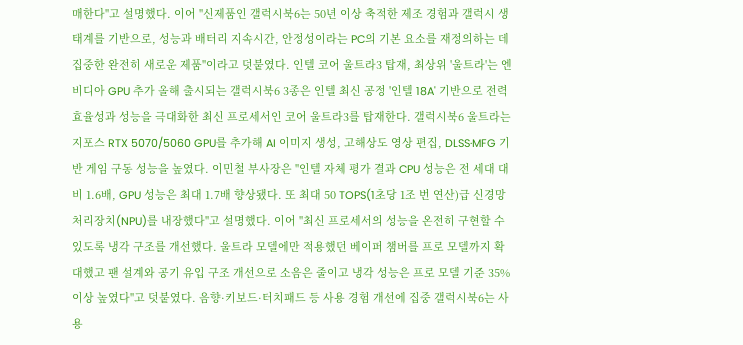매한다"고 설명했다. 이어 "신제품인 갤럭시북6는 50년 이상 축적한 제조 경험과 갤럭시 생태계를 기반으로, 성능과 배터리 지속시간, 안정성이라는 PC의 기본 요소를 재정의하는 데 집중한 완전히 새로운 제품"이라고 덧붙였다. 인텔 코어 울트라3 탑재, 최상위 '울트라'는 엔비디아 GPU 추가 올해 출시되는 갤럭시북6 3종은 인텔 최신 공정 '인텔 18A' 기반으로 전력 효율성과 성능을 극대화한 최신 프로세서인 코어 울트라3를 탑재한다. 갤럭시북6 울트라는 지포스 RTX 5070/5060 GPU를 추가해 AI 이미지 생성, 고해상도 영상 편집, DLSS·MFG 기반 게임 구동 성능을 높였다. 이민철 부사장은 "인텔 자체 평가 결과 CPU 성능은 전 세대 대비 1.6배, GPU 성능은 최대 1.7배 향상됐다. 또 최대 50 TOPS(1초당 1조 번 연산)급 신경망처리장치(NPU)를 내장했다"고 설명했다. 이어 "최신 프로세서의 성능을 온전히 구현할 수 있도록 냉각 구조를 개선했다. 울트라 모델에만 적용했던 베이퍼 챔버를 프로 모델까지 확대했고 팬 설계와 공기 유입 구조 개선으로 소음은 줄이고 냉각 성능은 프로 모델 기준 35% 이상 높였다"고 덧붙였다. 음향·키보드·터치패드 등 사용 경험 개선에 집중 갤럭시북6는 사용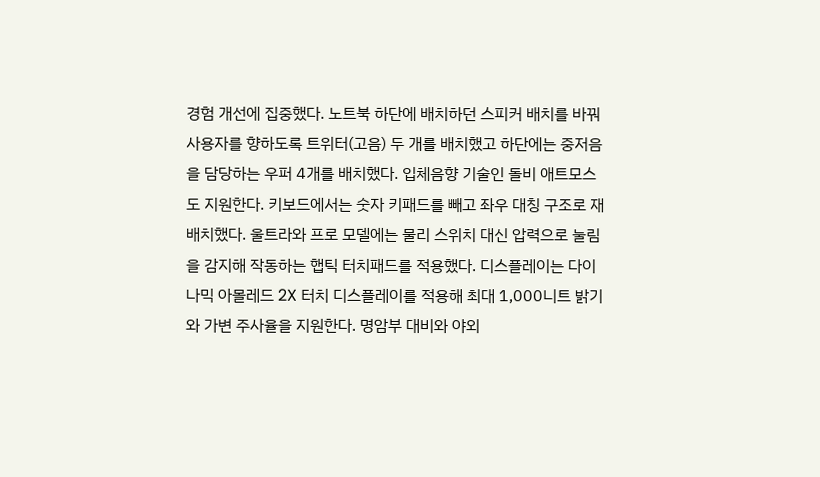경험 개선에 집중했다. 노트북 하단에 배치하던 스피커 배치를 바꿔 사용자를 향하도록 트위터(고음) 두 개를 배치했고 하단에는 중저음을 담당하는 우퍼 4개를 배치했다. 입체음향 기술인 돌비 애트모스도 지원한다. 키보드에서는 숫자 키패드를 빼고 좌우 대칭 구조로 재배치했다. 울트라와 프로 모델에는 물리 스위치 대신 압력으로 눌림을 감지해 작동하는 햅틱 터치패드를 적용했다. 디스플레이는 다이나믹 아몰레드 2X 터치 디스플레이를 적용해 최대 1,000니트 밝기와 가변 주사율을 지원한다. 명암부 대비와 야외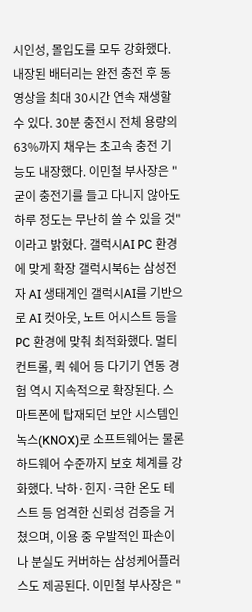시인성, 몰입도를 모두 강화했다. 내장된 배터리는 완전 충전 후 동영상을 최대 30시간 연속 재생할 수 있다. 30분 충전시 전체 용량의 63%까지 채우는 초고속 충전 기능도 내장했다. 이민철 부사장은 "굳이 충전기를 들고 다니지 않아도 하루 정도는 무난히 쓸 수 있을 것"이라고 밝혔다. 갤럭시AI PC 환경에 맞게 확장 갤럭시북6는 삼성전자 AI 생태계인 갤럭시AI를 기반으로 AI 컷아웃, 노트 어시스트 등을 PC 환경에 맞춰 최적화했다. 멀티 컨트롤, 퀵 쉐어 등 다기기 연동 경험 역시 지속적으로 확장된다. 스마트폰에 탑재되던 보안 시스템인 녹스(KNOX)로 소프트웨어는 물론 하드웨어 수준까지 보호 체계를 강화했다. 낙하·힌지·극한 온도 테스트 등 엄격한 신뢰성 검증을 거쳤으며, 이용 중 우발적인 파손이나 분실도 커버하는 삼성케어플러스도 제공된다. 이민철 부사장은 "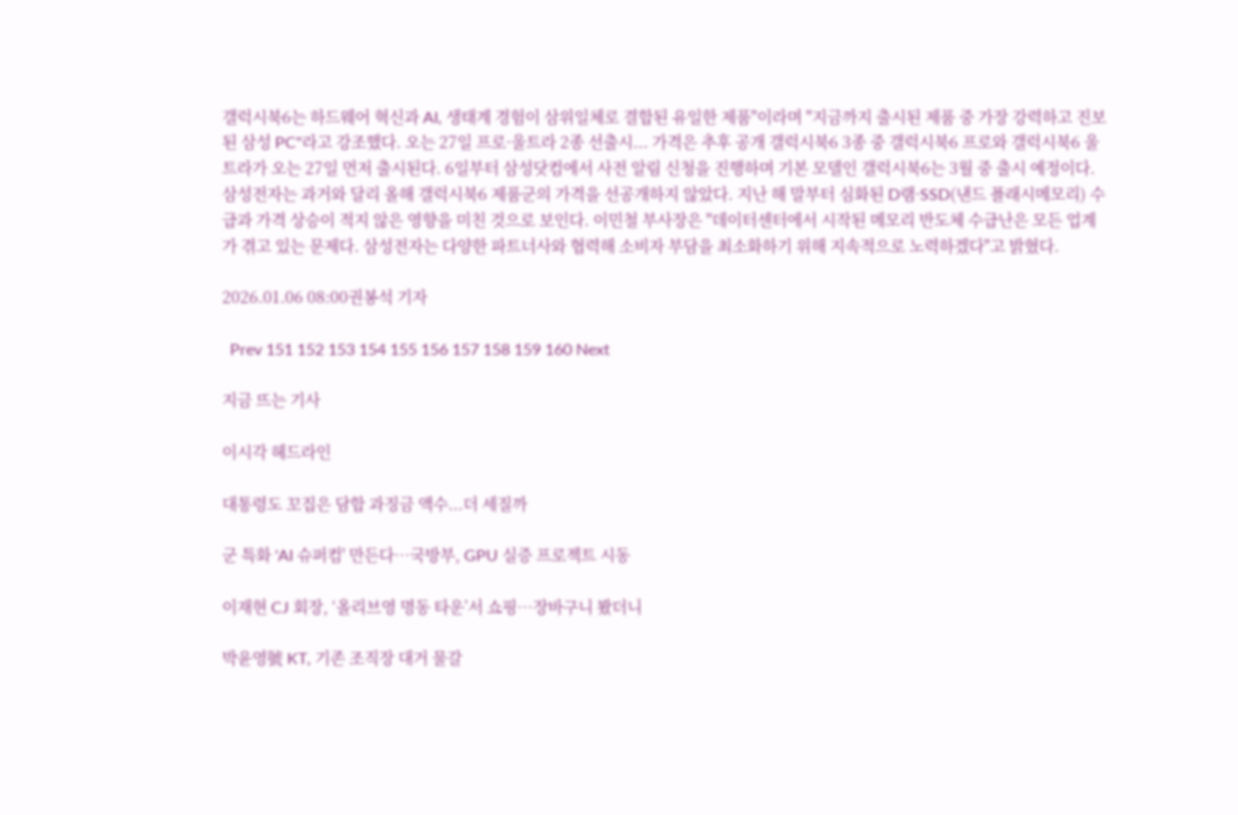갤럭시북6는 하드웨어 혁신과 AI, 생태계 경험이 삼위일체로 결합된 유일한 제품"이라며 "지금까지 출시된 제품 중 가장 강력하고 진보된 삼성 PC"라고 강조했다. 오는 27일 프로·울트라 2종 선출시... 가격은 추후 공개 갤럭시북6 3종 중 갤럭시북6 프로와 갤럭시북6 울트라가 오는 27일 먼저 출시된다. 6일부터 삼성닷컴에서 사전 알림 신청을 진행하며 기본 모델인 갤럭시북6는 3월 중 출시 예정이다. 삼성전자는 과거와 달리 올해 갤럭시북6 제품군의 가격을 선공개하지 않았다. 지난 해 말부터 심화된 D램·SSD(낸드 플래시메모리) 수급과 가격 상승이 적지 않은 영향을 미친 것으로 보인다. 이민철 부사장은 "데이터센터에서 시작된 메모리 반도체 수급난은 모든 업계가 겪고 있는 문제다. 삼성전자는 다양한 파트너사와 협력해 소비자 부담을 최소화하기 위해 지속적으로 노력하겠다"고 밝혔다.

2026.01.06 08:00권봉석 기자

  Prev 151 152 153 154 155 156 157 158 159 160 Next

지금 뜨는 기사

이시각 헤드라인

대통령도 꼬집은 담합 과징금 액수...더 세질까

군 특화 'AI 슈퍼컴' 만든다…국방부, GPU 실증 프로젝트 시동

이재현 CJ 회장, ‘올리브영 명동 타운’서 쇼핑…장바구니 봤더니

박윤영號 KT, 기존 조직장 대거 물갈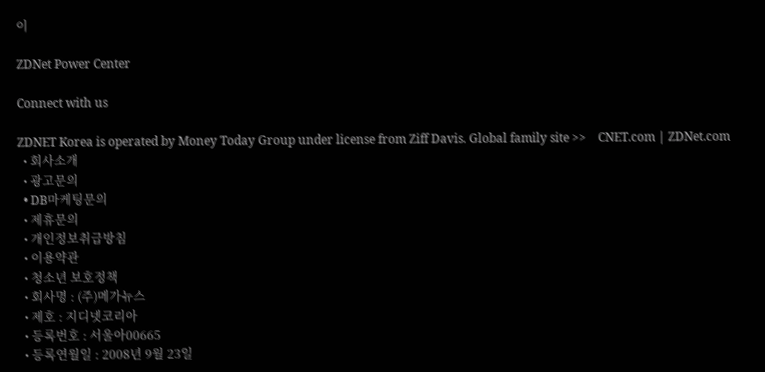이

ZDNet Power Center

Connect with us

ZDNET Korea is operated by Money Today Group under license from Ziff Davis. Global family site >>    CNET.com | ZDNet.com
  • 회사소개
  • 광고문의
  • DB마케팅문의
  • 제휴문의
  • 개인정보취급방침
  • 이용약관
  • 청소년 보호정책
  • 회사명 : (주)메가뉴스
  • 제호 : 지디넷코리아
  • 등록번호 : 서울아00665
  • 등록연월일 : 2008년 9월 23일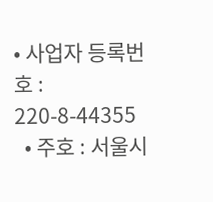• 사업자 등록번호 : 220-8-44355
  • 주호 : 서울시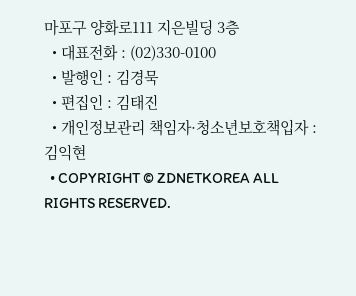마포구 양화로111 지은빌딩 3층
  • 대표전화 : (02)330-0100
  • 발행인 : 김경묵
  • 편집인 : 김태진
  • 개인정보관리 책임자·청소년보호책입자 : 김익현
  • COPYRIGHT © ZDNETKOREA ALL RIGHTS RESERVED.